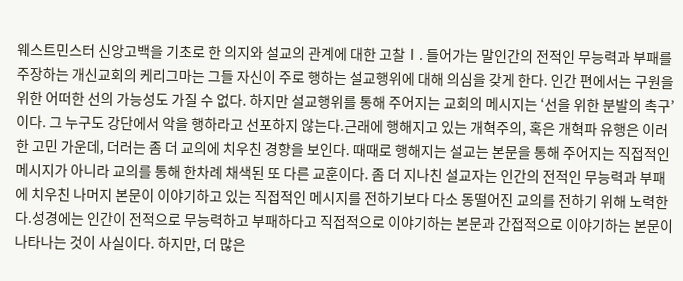웨스트민스터 신앙고백을 기초로 한 의지와 설교의 관계에 대한 고찰Ⅰ. 들어가는 말인간의 전적인 무능력과 부패를 주장하는 개신교회의 케리그마는 그들 자신이 주로 행하는 설교행위에 대해 의심을 갖게 한다. 인간 편에서는 구원을 위한 어떠한 선의 가능성도 가질 수 없다. 하지만 설교행위를 통해 주어지는 교회의 메시지는 ‘선을 위한 분발의 촉구’이다. 그 누구도 강단에서 악을 행하라고 선포하지 않는다.근래에 행해지고 있는 개혁주의, 혹은 개혁파 유행은 이러한 고민 가운데, 더러는 좀 더 교의에 치우친 경향을 보인다. 때때로 행해지는 설교는 본문을 통해 주어지는 직접적인 메시지가 아니라 교의를 통해 한차례 채색된 또 다른 교훈이다. 좀 더 지나친 설교자는 인간의 전적인 무능력과 부패에 치우친 나머지 본문이 이야기하고 있는 직접적인 메시지를 전하기보다 다소 동떨어진 교의를 전하기 위해 노력한다.성경에는 인간이 전적으로 무능력하고 부패하다고 직접적으로 이야기하는 본문과 간접적으로 이야기하는 본문이 나타나는 것이 사실이다. 하지만, 더 많은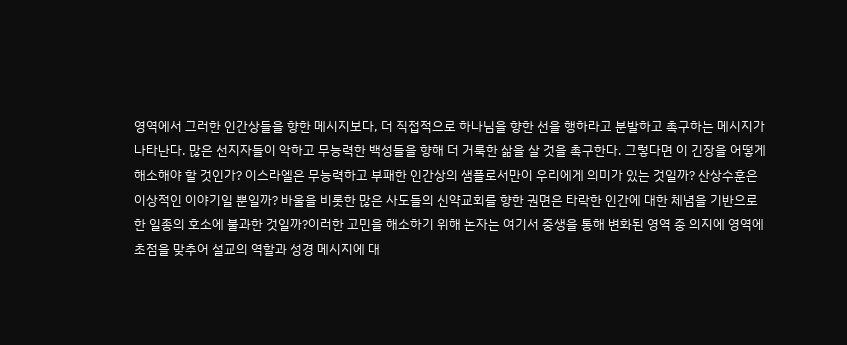영역에서 그러한 인간상들을 향한 메시지보다, 더 직접적으로 하나님을 향한 선을 행하라고 분발하고 촉구하는 메시지가 나타난다. 많은 선지자들이 악하고 무능력한 백성들을 향해 더 거룩한 삶을 살 것을 촉구한다. 그렇다면 이 긴장을 어떻게 해소해야 할 것인가? 이스라엘은 무능력하고 부패한 인간상의 샘플로서만이 우리에게 의미가 있는 것일까? 산상수훈은 이상적인 이야기일 뿐일까? 바울을 비롯한 많은 사도들의 신약교회를 향한 권면은 타락한 인간에 대한 체념을 기반으로 한 일종의 호소에 불과한 것일까?이러한 고민을 해소하기 위해 논자는 여기서 중생을 통해 변화된 영역 중 의지에 영역에 초점을 맞추어 설교의 역할과 성경 메시지에 대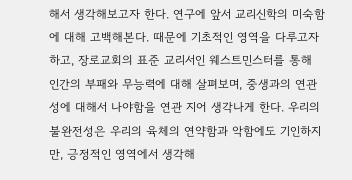해서 생각해보고자 한다. 연구에 앞서 교리신학의 미숙함에 대해 고백해본다. 때문에 기초적인 영역을 다루고자 하고, 장로교회의 표준 교리서인 웨스트민스터를 통해 인간의 부패와 무능력에 대해 살펴보며, 중생과의 연관성에 대해서 나야함을 연관 지어 생각나게 한다. 우리의 불완전성은 우리의 육체의 연약함과 악함에도 기인하지만, 긍정적인 영역에서 생각해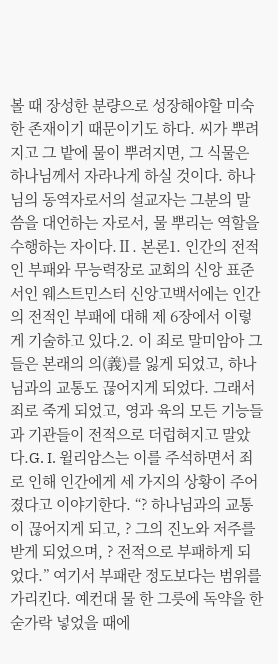볼 때 장성한 분량으로 성장해야할 미숙한 존재이기 때문이기도 하다. 씨가 뿌려지고 그 밭에 물이 뿌려지면, 그 식물은 하나님께서 자라나게 하실 것이다. 하나님의 동역자로서의 설교자는 그분의 말씀을 대언하는 자로서, 물 뿌리는 역할을 수행하는 자이다.Ⅱ. 본론1. 인간의 전적인 부패와 무능력장로 교회의 신앙 표준서인 웨스트민스터 신앙고백서에는 인간의 전적인 부패에 대해 제 6장에서 이렇게 기술하고 있다.2. 이 죄로 말미암아 그들은 본래의 의(義)를 잃게 되었고, 하나님과의 교통도 끊어지게 되었다. 그래서 죄로 죽게 되었고, 영과 육의 모든 기능들과 기관들이 전적으로 더럽혀지고 말았다.G. I. 윌리암스는 이를 주석하면서 죄로 인해 인간에게 세 가지의 상황이 주어졌다고 이야기한다. “? 하나님과의 교통이 끊어지게 되고, ? 그의 진노와 저주를 받게 되었으며, ? 전적으로 부패하게 되었다.” 여기서 부패란 정도보다는 범위를 가리킨다. 예컨대 물 한 그릇에 독약을 한 숟가락 넣었을 때에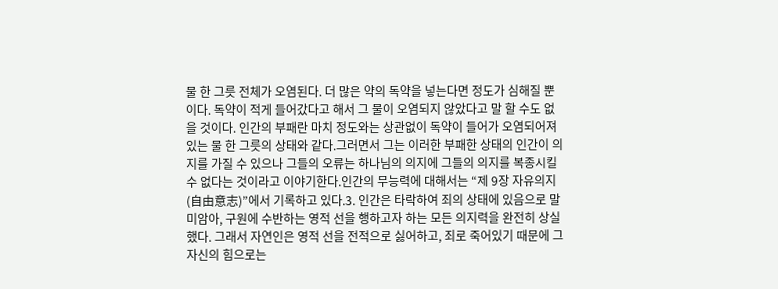물 한 그릇 전체가 오염된다. 더 많은 약의 독약을 넣는다면 정도가 심해질 뿐이다. 독약이 적게 들어갔다고 해서 그 물이 오염되지 않았다고 말 할 수도 없을 것이다. 인간의 부패란 마치 정도와는 상관없이 독약이 들어가 오염되어져 있는 물 한 그릇의 상태와 같다.그러면서 그는 이러한 부패한 상태의 인간이 의지를 가질 수 있으나 그들의 오류는 하나님의 의지에 그들의 의지를 복종시킬 수 없다는 것이라고 이야기한다.인간의 무능력에 대해서는 “제 9장 자유의지(自由意志)”에서 기록하고 있다.3. 인간은 타락하여 죄의 상태에 있음으로 말미암아, 구원에 수반하는 영적 선을 행하고자 하는 모든 의지력을 완전히 상실했다. 그래서 자연인은 영적 선을 전적으로 싫어하고, 죄로 죽어있기 때문에 그 자신의 힘으로는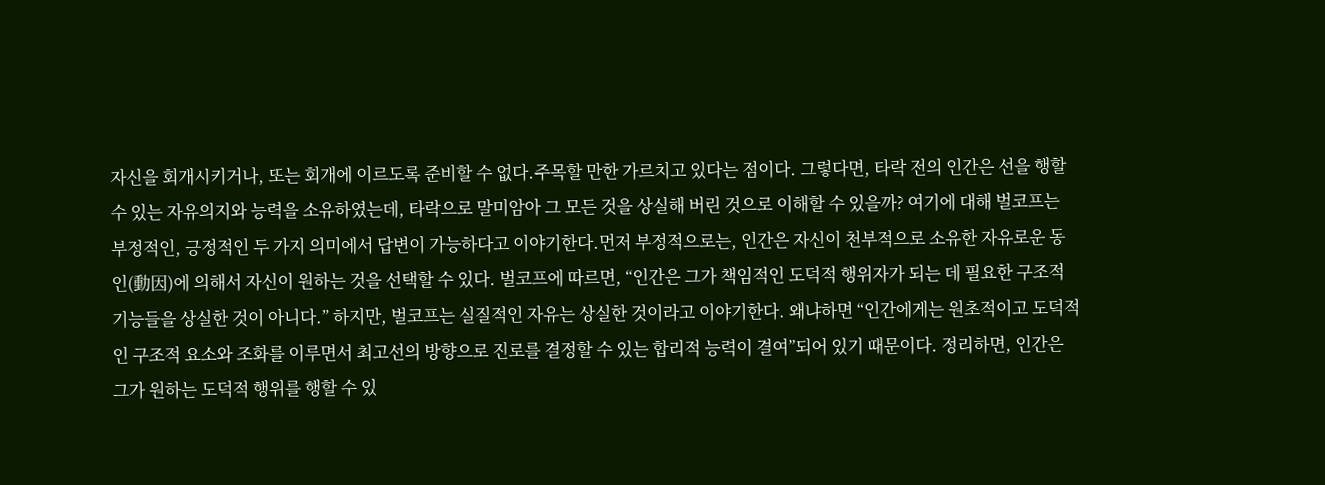자신을 회개시키거나, 또는 회개에 이르도록 준비할 수 없다.주목할 만한 가르치고 있다는 점이다. 그렇다면, 타락 전의 인간은 선을 행할 수 있는 자유의지와 능력을 소유하였는데, 타락으로 말미암아 그 모든 것을 상실해 버린 것으로 이해할 수 있을까? 여기에 대해 벌코프는 부정적인, 긍정적인 두 가지 의미에서 답변이 가능하다고 이야기한다.먼저 부정적으로는, 인간은 자신이 천부적으로 소유한 자유로운 동인(動因)에 의해서 자신이 원하는 것을 선택할 수 있다. 벌코프에 따르면, “인간은 그가 책임적인 도덕적 행위자가 되는 데 필요한 구조적 기능들을 상실한 것이 아니다.” 하지만, 벌코프는 실질적인 자유는 상실한 것이라고 이야기한다. 왜냐하면 “인간에게는 원초적이고 도덕적인 구조적 요소와 조화를 이루면서 최고선의 방향으로 진로를 결정할 수 있는 합리적 능력이 결여”되어 있기 때문이다. 정리하면, 인간은 그가 원하는 도덕적 행위를 행할 수 있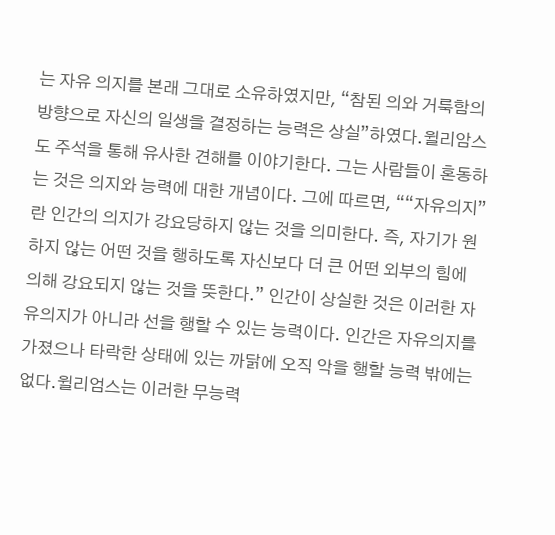는 자유 의지를 본래 그대로 소유하였지만, “참된 의와 거룩함의 방향으로 자신의 일생을 결정하는 능력은 상실”하였다.윌리암스도 주석을 통해 유사한 견해를 이야기한다. 그는 사람들이 혼동하는 것은 의지와 능력에 대한 개념이다. 그에 따르면, ““자유의지”란 인간의 의지가 강요당하지 않는 것을 의미한다. 즉, 자기가 원하지 않는 어떤 것을 행하도록 자신보다 더 큰 어떤 외부의 힘에 의해 강요되지 않는 것을 뜻한다.” 인간이 상실한 것은 이러한 자유의지가 아니라 선을 행할 수 있는 능력이다. 인간은 자유의지를 가졌으나 타락한 상태에 있는 까닭에 오직 악을 행할 능력 밖에는 없다.윌리엄스는 이러한 무능력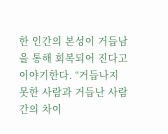한 인간의 본성이 거듭남을 통해 회복되어 진다고 이야기한다. “거듭나지 못한 사람과 거듭난 사람 간의 차이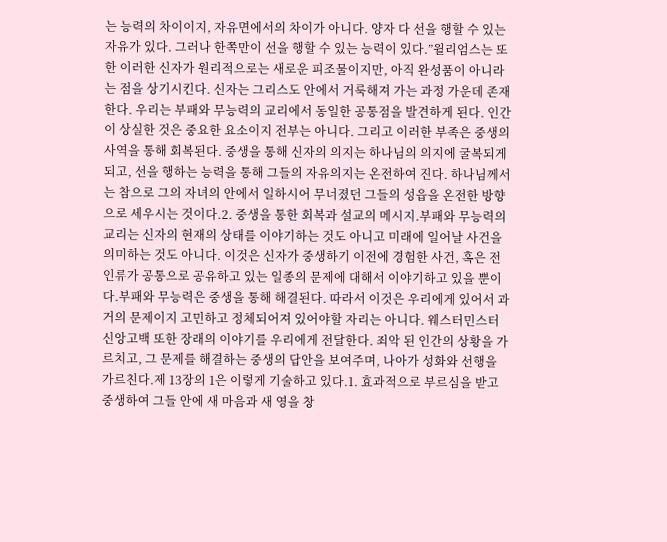는 능력의 차이이지, 자유면에서의 차이가 아니다. 양자 다 선을 행할 수 있는 자유가 있다. 그러나 한쪽만이 선을 행할 수 있는 능력이 있다.”윌리엄스는 또한 이러한 신자가 원리적으로는 새로운 피조물이지만, 아직 완성품이 아니라는 점을 상기시킨다. 신자는 그리스도 안에서 거룩해져 가는 과정 가운데 존재한다. 우리는 부패와 무능력의 교리에서 동일한 공통점을 발견하게 된다. 인간이 상실한 것은 중요한 요소이지 전부는 아니다. 그리고 이러한 부족은 중생의 사역을 통해 회복된다. 중생을 통해 신자의 의지는 하나님의 의지에 굴복되게 되고, 선을 행하는 능력을 통해 그들의 자유의지는 온전하여 진다. 하나님께서는 참으로 그의 자녀의 안에서 일하시어 무너졌던 그들의 성읍을 온전한 방향으로 세우시는 것이다.2. 중생을 통한 회복과 설교의 메시지.부패와 무능력의 교리는 신자의 현재의 상태를 이야기하는 것도 아니고 미래에 일어날 사건을 의미하는 것도 아니다. 이것은 신자가 중생하기 이전에 경험한 사건, 혹은 전 인류가 공통으로 공유하고 있는 일종의 문제에 대해서 이야기하고 있을 뿐이다.부패와 무능력은 중생을 통해 해결된다. 따라서 이것은 우리에게 있어서 과거의 문제이지 고민하고 정체되어져 있어야할 자리는 아니다. 웨스터민스터 신앙고백 또한 장래의 이야기를 우리에게 전달한다. 죄악 된 인간의 상황을 가르치고, 그 문제를 해결하는 중생의 답안을 보여주며, 나아가 성화와 선행을 가르친다.제 13장의 1은 이렇게 기술하고 있다.1. 효과적으로 부르심을 받고 중생하여 그들 안에 새 마음과 새 영을 창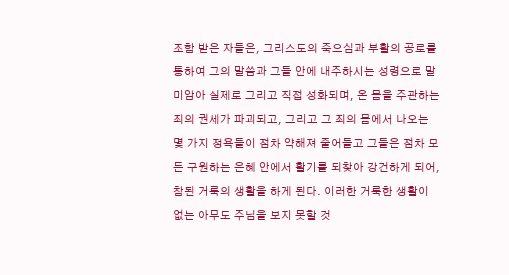조함 받은 자들은, 그리스도의 죽으심과 부활의 공로를 통하여 그의 말씀과 그들 안에 내주하시는 성령으로 말미암아 실제로 그리고 직접 성화되며, 온 몸을 주관하는 죄의 권세가 파괴되고, 그리고 그 죄의 몸에서 나오는 몇 가지 정욕들이 점차 약해져 줄어들고 그들은 점차 모든 구원하는 은혜 안에서 활기를 되찾아 강건하게 되어, 참된 거룩의 생활을 하게 된다. 이러한 거룩한 생활이 없는 아무도 주님을 보지 못할 것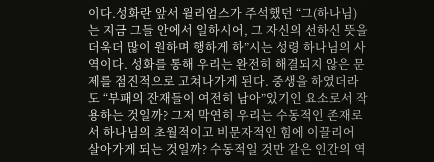이다.성화란 앞서 윌리엄스가 주석했던 “그(하나님)는 지금 그들 안에서 일하시어, 그 자신의 선하신 뜻을 더욱더 많이 원하며 행하게 하”시는 성령 하나님의 사역이다. 성화를 통해 우리는 완전히 해결되지 않은 문제를 점진적으로 고쳐나가게 된다. 중생을 하였더라도 “부패의 잔재들이 여전히 남아”있기인 요소로서 작용하는 것일까? 그저 막연히 우리는 수동적인 존재로서 하나님의 초월적이고 비문자적인 힘에 이끌리어 살아가게 되는 것일까? 수동적일 것만 같은 인간의 역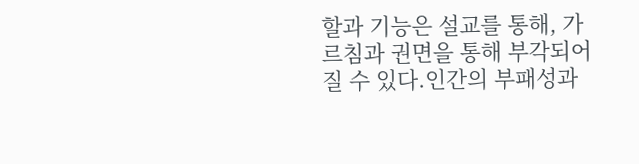할과 기능은 설교를 통해, 가르침과 권면을 통해 부각되어질 수 있다.인간의 부패성과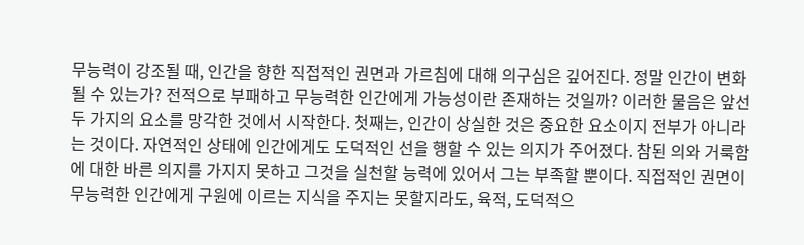무능력이 강조될 때, 인간을 향한 직접적인 권면과 가르침에 대해 의구심은 깊어진다. 정말 인간이 변화될 수 있는가? 전적으로 부패하고 무능력한 인간에게 가능성이란 존재하는 것일까? 이러한 물음은 앞선 두 가지의 요소를 망각한 것에서 시작한다. 첫째는, 인간이 상실한 것은 중요한 요소이지 전부가 아니라는 것이다. 자연적인 상태에 인간에게도 도덕적인 선을 행할 수 있는 의지가 주어졌다. 참된 의와 거룩함에 대한 바른 의지를 가지지 못하고 그것을 실천할 능력에 있어서 그는 부족할 뿐이다. 직접적인 권면이 무능력한 인간에게 구원에 이르는 지식을 주지는 못할지라도, 육적, 도덕적으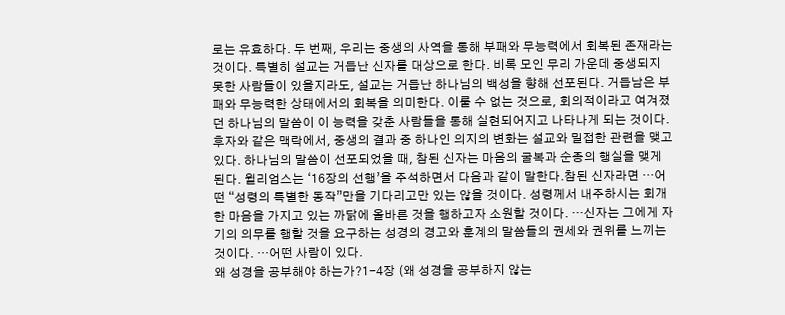로는 유효하다. 두 번째, 우리는 중생의 사역을 통해 부패와 무능력에서 회복된 존재라는 것이다. 특별히 설교는 거듭난 신자를 대상으로 한다. 비록 모인 무리 가운데 중생되지 못한 사람들이 있을지라도, 설교는 거듭난 하나님의 백성을 향해 선포된다. 거듭남은 부패와 무능력한 상태에서의 회복을 의미한다. 이룰 수 없는 것으로, 회의적이라고 여겨졌던 하나님의 말씀이 이 능력을 갖춘 사람들을 통해 실현되어지고 나타나게 되는 것이다.후자와 같은 맥락에서, 중생의 결과 중 하나인 의지의 변화는 설교와 밀접한 관련을 맺고 있다. 하나님의 말씀이 선포되었을 때, 참된 신자는 마음의 굴복과 순종의 행실을 맺게 된다. 윌리엄스는 ‘16장의 선행’을 주석하면서 다음과 같이 말한다.참된 신자라면 …어떤 “성령의 특별한 동작”만을 기다리고만 있는 않을 것이다. 성령께서 내주하시는 회개한 마음을 가지고 있는 까닭에 올바른 것을 행하고자 소원할 것이다. …신자는 그에게 자기의 의무를 행할 것을 요구하는 성경의 경고와 훈계의 말씀들의 권세와 권위를 느끼는 것이다. …어떤 사람이 있다.
왜 성경을 공부해야 하는가?1-4장 (왜 성경을 공부하지 않는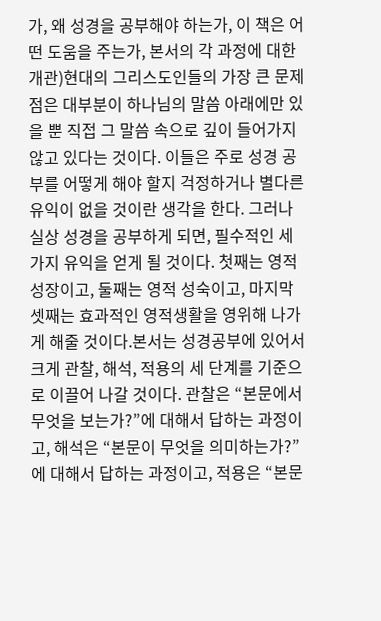가, 왜 성경을 공부해야 하는가, 이 책은 어떤 도움을 주는가, 본서의 각 과정에 대한 개관)현대의 그리스도인들의 가장 큰 문제점은 대부분이 하나님의 말씀 아래에만 있을 뿐 직접 그 말씀 속으로 깊이 들어가지 않고 있다는 것이다. 이들은 주로 성경 공부를 어떻게 해야 할지 걱정하거나 별다른 유익이 없을 것이란 생각을 한다. 그러나 실상 성경을 공부하게 되면, 필수적인 세 가지 유익을 얻게 될 것이다. 첫째는 영적 성장이고, 둘째는 영적 성숙이고, 마지막 셋째는 효과적인 영적생활을 영위해 나가게 해줄 것이다.본서는 성경공부에 있어서 크게 관찰, 해석, 적용의 세 단계를 기준으로 이끌어 나갈 것이다. 관찰은 “본문에서 무엇을 보는가?”에 대해서 답하는 과정이고, 해석은 “본문이 무엇을 의미하는가?”에 대해서 답하는 과정이고, 적용은 “본문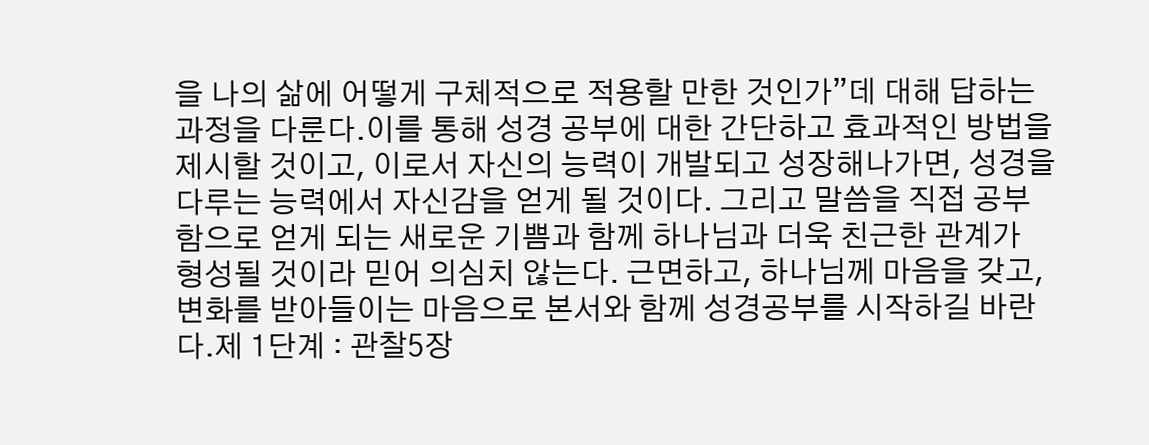을 나의 삶에 어떻게 구체적으로 적용할 만한 것인가”데 대해 답하는 과정을 다룬다.이를 통해 성경 공부에 대한 간단하고 효과적인 방법을 제시할 것이고, 이로서 자신의 능력이 개발되고 성장해나가면, 성경을 다루는 능력에서 자신감을 얻게 될 것이다. 그리고 말씀을 직접 공부함으로 얻게 되는 새로운 기쁨과 함께 하나님과 더욱 친근한 관계가 형성될 것이라 믿어 의심치 않는다. 근면하고, 하나님께 마음을 갖고, 변화를 받아들이는 마음으로 본서와 함께 성경공부를 시작하길 바란다.제 1단계 : 관찰5장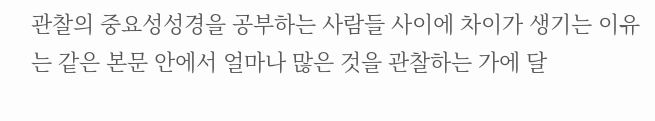관찰의 중요성성경을 공부하는 사람들 사이에 차이가 생기는 이유는 같은 본문 안에서 얼마나 많은 것을 관찰하는 가에 달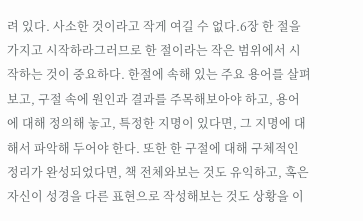려 있다. 사소한 것이라고 작게 여길 수 없다.6장 한 절을 가지고 시작하라그러므로 한 절이라는 작은 범위에서 시작하는 것이 중요하다. 한절에 속해 있는 주요 용어를 살펴보고, 구절 속에 원인과 결과를 주목해보아야 하고, 용어에 대해 정의해 놓고, 특정한 지명이 있다면, 그 지명에 대해서 파악해 두어야 한다. 또한 한 구절에 대해 구체적인 정리가 완성되었다면, 책 전체와보는 것도 유익하고, 혹은 자신이 성경을 다른 표현으로 작성해보는 것도 상황을 이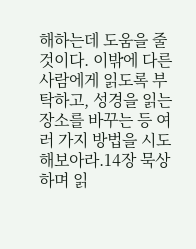해하는데 도움을 줄 것이다. 이밖에 다른 사람에게 읽도록 부탁하고, 성경을 읽는 장소를 바꾸는 등 여러 가지 방법을 시도해보아라.14장 묵상하며 읽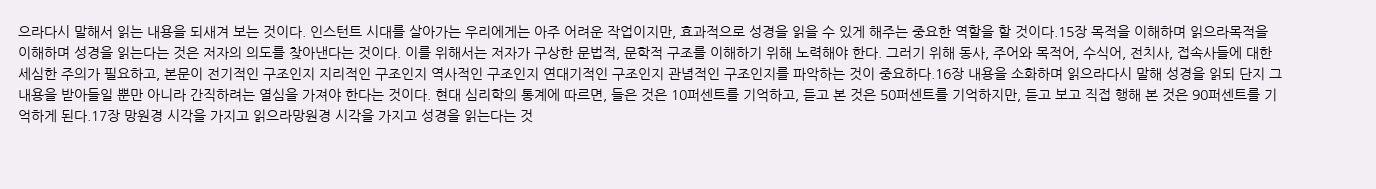으라다시 말해서 읽는 내용을 되새겨 보는 것이다. 인스턴트 시대를 살아가는 우리에게는 아주 어려운 작업이지만, 효과적으로 성경을 읽을 수 있게 해주는 중요한 역할을 할 것이다.15장 목적을 이해하며 읽으라목적을 이해하며 성경을 읽는다는 것은 저자의 의도를 찾아낸다는 것이다. 이를 위해서는 저자가 구상한 문법적, 문학적 구조를 이해하기 위해 노력해야 한다. 그러기 위해 동사, 주어와 목적어, 수식어, 전치사, 접속사들에 대한 세심한 주의가 필요하고, 본문이 전기적인 구조인지 지리적인 구조인지 역사적인 구조인지 연대기적인 구조인지 관념적인 구조인지를 파악하는 것이 중요하다.16장 내용을 소화하며 읽으라다시 말해 성경을 읽되 단지 그 내용을 받아들일 뿐만 아니라 간직하려는 열심을 가져야 한다는 것이다. 현대 심리학의 통계에 따르면, 들은 것은 10퍼센트를 기억하고, 듣고 본 것은 50퍼센트를 기억하지만, 듣고 보고 직접 행해 본 것은 90퍼센트를 기억하게 된다.17장 망원경 시각을 가지고 읽으라망원경 시각을 가지고 성경을 읽는다는 것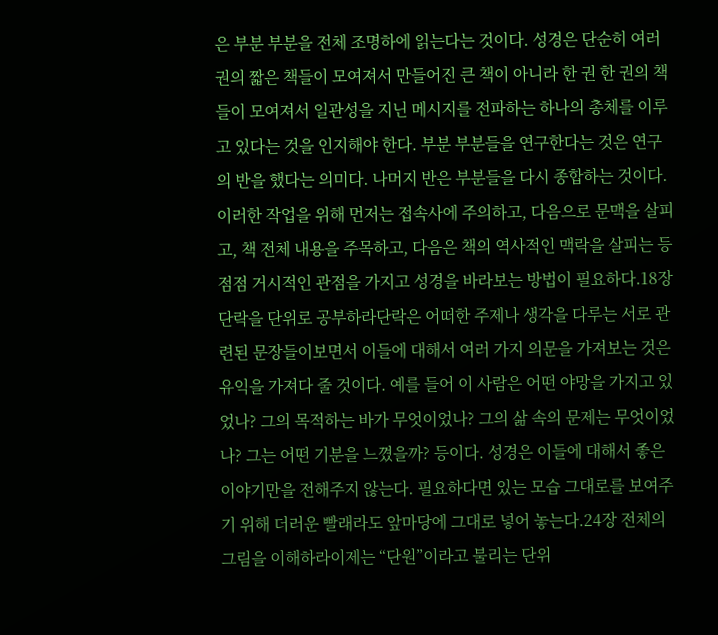은 부분 부분을 전체 조명하에 읽는다는 것이다. 성경은 단순히 여러 권의 짧은 책들이 모여져서 만들어진 큰 책이 아니라 한 권 한 권의 책들이 모여져서 일관성을 지닌 메시지를 전파하는 하나의 총체를 이루고 있다는 것을 인지해야 한다. 부분 부분들을 연구한다는 것은 연구의 반을 했다는 의미다. 나머지 반은 부분들을 다시 종합하는 것이다. 이러한 작업을 위해 먼저는 접속사에 주의하고, 다음으로 문맥을 살피고, 책 전체 내용을 주목하고, 다음은 책의 역사적인 맥락을 살피는 등 점점 거시적인 관점을 가지고 성경을 바라보는 방법이 필요하다.18장 단락을 단위로 공부하라단락은 어떠한 주제나 생각을 다루는 서로 관련된 문장들이보면서 이들에 대해서 여러 가지 의문을 가져보는 것은 유익을 가져다 줄 것이다. 예를 들어 이 사람은 어떤 야망을 가지고 있었나? 그의 목적하는 바가 무엇이었나? 그의 삶 속의 문제는 무엇이었나? 그는 어떤 기분을 느꼈을까? 등이다. 성경은 이들에 대해서 좋은 이야기만을 전해주지 않는다. 필요하다면 있는 모습 그대로를 보여주기 위해 더러운 빨래라도 앞마당에 그대로 넣어 놓는다.24장 전체의 그림을 이해하라이제는 “단원”이라고 불리는 단위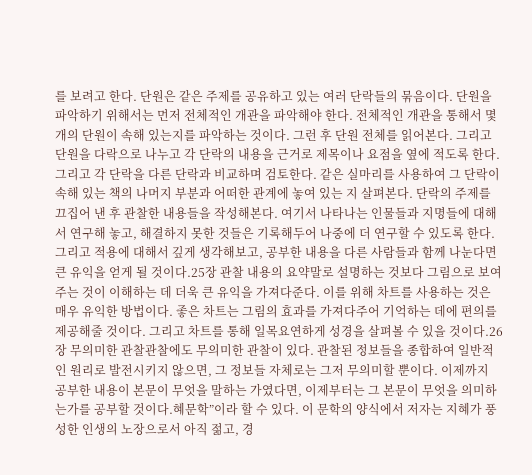를 보려고 한다. 단원은 같은 주제를 공유하고 있는 여러 단락들의 묶음이다. 단원을 파악하기 위해서는 먼저 전체적인 개관을 파악해야 한다. 전체적인 개관을 통해서 몇 개의 단원이 속해 있는지를 파악하는 것이다. 그런 후 단원 전체를 읽어본다. 그리고 단원을 다락으로 나누고 각 단락의 내용을 근거로 제목이나 요점을 옆에 적도록 한다. 그리고 각 단락을 다른 단락과 비교하며 검토한다. 같은 실마리를 사용하여 그 단락이 속해 있는 책의 나머지 부분과 어떠한 관계에 놓여 있는 지 살펴본다. 단락의 주제를 끄집어 낸 후 관찰한 내용들을 작성해본다. 여기서 나타나는 인물들과 지명들에 대해서 연구해 놓고, 해결하지 못한 것들은 기록해두어 나중에 더 연구할 수 있도록 한다. 그리고 적용에 대해서 깊게 생각해보고, 공부한 내용을 다른 사람들과 함께 나눈다면 큰 유익을 얻게 될 것이다.25장 관찰 내용의 요약말로 설명하는 것보다 그림으로 보여주는 것이 이해하는 데 더욱 큰 유익을 가져다준다. 이를 위해 차트를 사용하는 것은 매우 유익한 방법이다. 좋은 차트는 그림의 효과를 가져다주어 기억하는 데에 편의를 제공해줄 것이다. 그리고 차트를 통해 일목요연하게 성경을 살펴볼 수 있을 것이다.26장 무의미한 관찰관찰에도 무의미한 관찰이 있다. 관찰된 정보들을 종합하여 일반적인 원리로 발전시키지 않으면, 그 정보들 자체로는 그저 무의미할 뿐이다. 이제까지 공부한 내용이 본문이 무엇을 말하는 가였다면, 이제부터는 그 본문이 무엇을 의미하는가를 공부할 것이다.혜문학”이라 할 수 있다. 이 문학의 양식에서 저자는 지혜가 풍성한 인생의 노장으로서 아직 젊고, 경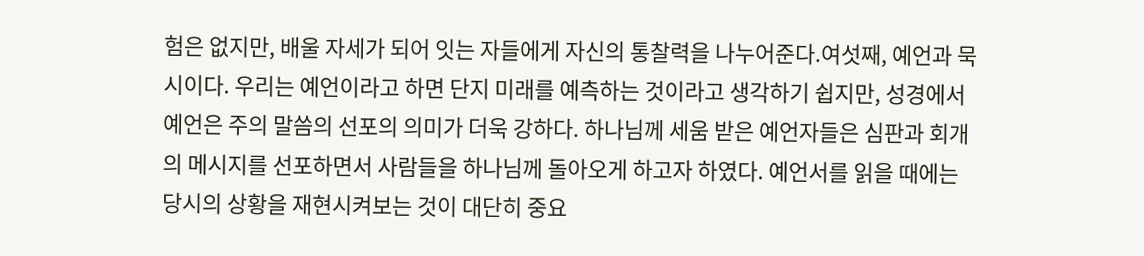험은 없지만, 배울 자세가 되어 잇는 자들에게 자신의 통찰력을 나누어준다.여섯째, 예언과 묵시이다. 우리는 예언이라고 하면 단지 미래를 예측하는 것이라고 생각하기 쉽지만, 성경에서 예언은 주의 말씀의 선포의 의미가 더욱 강하다. 하나님께 세움 받은 예언자들은 심판과 회개의 메시지를 선포하면서 사람들을 하나님께 돌아오게 하고자 하였다. 예언서를 읽을 때에는 당시의 상황을 재현시켜보는 것이 대단히 중요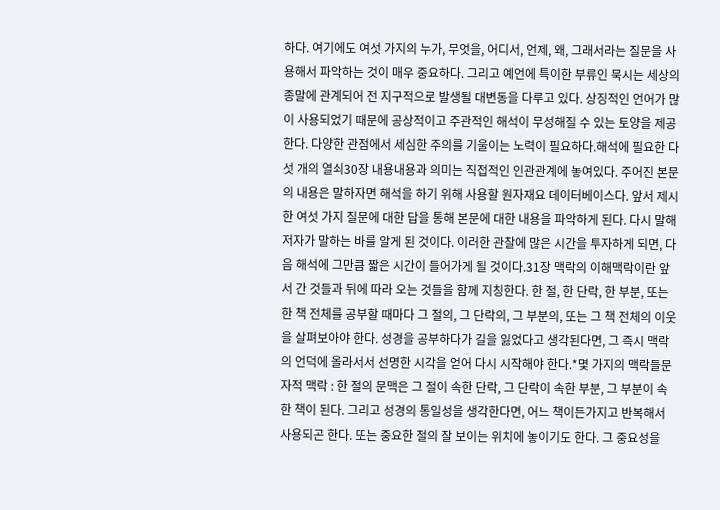하다. 여기에도 여섯 가지의 누가, 무엇을, 어디서, 언제, 왜, 그래서라는 질문을 사용해서 파악하는 것이 매우 중요하다. 그리고 예언에 특이한 부류인 묵시는 세상의 종말에 관계되어 전 지구적으로 발생될 대변동을 다루고 있다. 상징적인 언어가 많이 사용되었기 때문에 공상적이고 주관적인 해석이 무성해질 수 있는 토양을 제공한다. 다양한 관점에서 세심한 주의를 기울이는 노력이 필요하다.해석에 필요한 다섯 개의 열쇠30장 내용내용과 의미는 직접적인 인관관계에 놓여있다. 주어진 본문의 내용은 말하자면 해석을 하기 위해 사용할 원자재요 데이터베이스다. 앞서 제시한 여섯 가지 질문에 대한 답을 통해 본문에 대한 내용을 파악하게 된다. 다시 말해 저자가 말하는 바를 알게 된 것이다. 이러한 관찰에 많은 시간을 투자하게 되면, 다음 해석에 그만큼 짧은 시간이 들어가게 될 것이다.31장 맥락의 이해맥락이란 앞서 간 것들과 뒤에 따라 오는 것들을 함께 지칭한다. 한 절, 한 단락, 한 부분, 또는 한 책 전체를 공부할 때마다 그 절의, 그 단락의, 그 부분의, 또는 그 책 전체의 이웃을 살펴보아야 한다. 성경을 공부하다가 길을 잃었다고 생각된다면, 그 즉시 맥락의 언덕에 올라서서 선명한 시각을 얻어 다시 시작해야 한다.*몇 가지의 맥락들문자적 맥락 : 한 절의 문맥은 그 절이 속한 단락, 그 단락이 속한 부분, 그 부분이 속한 책이 된다. 그리고 성경의 통일성을 생각한다면, 어느 책이든가지고 반복해서 사용되곤 한다. 또는 중요한 절의 잘 보이는 위치에 놓이기도 한다. 그 중요성을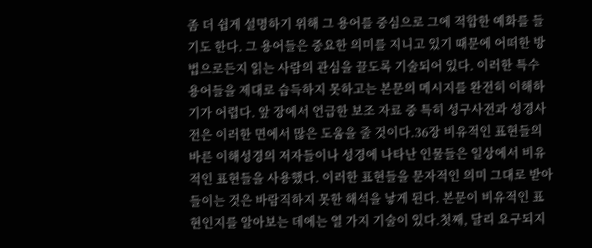좀 더 쉽게 설명하기 위해 그 용어를 중심으로 그에 적합한 예화를 들기도 한다. 그 용어들은 중요한 의미를 지니고 있기 때문에 어떠한 방법으로든지 읽는 사람의 관심을 끌도록 기술되어 있다. 이러한 특수 용어들을 제대로 습득하지 못하고는 본문의 메시지를 완전히 이해하기가 어렵다. 앞 장에서 언급한 보조 자료 중 특히 성구사전과 성경사전은 이러한 면에서 많은 도움을 줄 것이다.36장 비유적인 표현들의 바른 이해성경의 저자들이나 성경에 나타난 인물들은 일상에서 비유적인 표현들을 사용했다. 이러한 표현들을 문자적인 의미 그대로 받아들이는 것은 바람직하지 못한 해석을 낳게 된다. 본문이 비유적인 표현인지를 알아보는 데에는 열 가지 기술이 있다.첫째, 달리 요구되지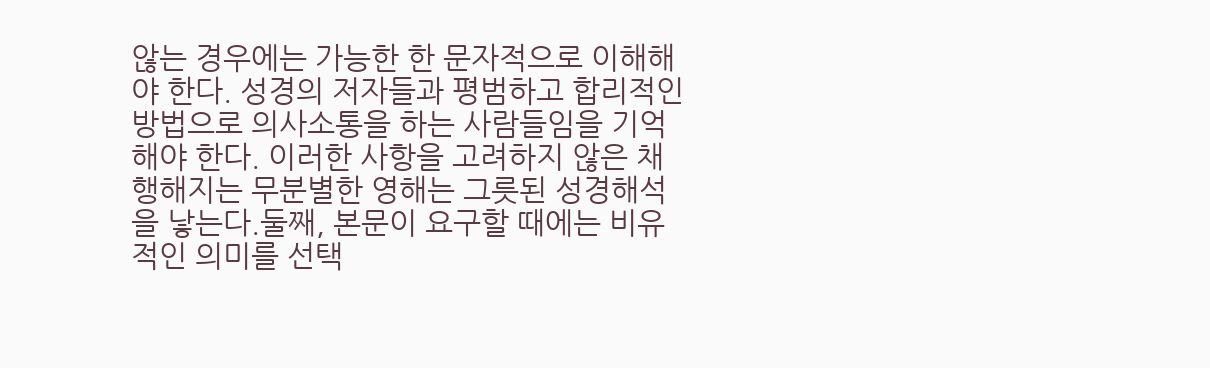않는 경우에는 가능한 한 문자적으로 이해해야 한다. 성경의 저자들과 평범하고 합리적인 방법으로 의사소통을 하는 사람들임을 기억해야 한다. 이러한 사항을 고려하지 않은 채 행해지는 무분별한 영해는 그릇된 성경해석을 낳는다.둘째, 본문이 요구할 때에는 비유적인 의미를 선택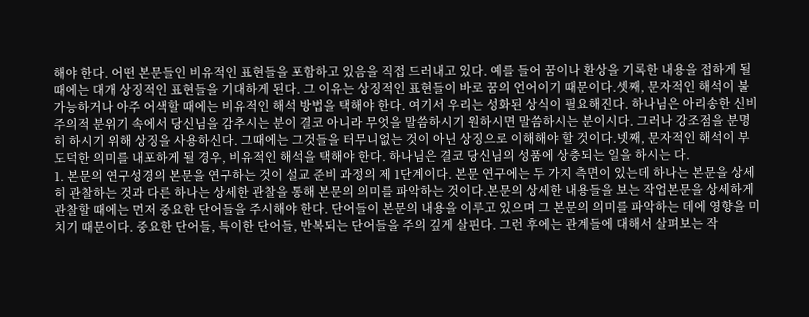해야 한다. 어떤 본문들인 비유적인 표현들을 포함하고 있음을 직접 드러내고 있다. 예를 들어 꿈이나 환상을 기록한 내용을 접하게 될 때에는 대개 상징적인 표현들을 기대하게 된다. 그 이유는 상징적인 표현들이 바로 꿈의 언어이기 때문이다.셋째, 문자적인 해석이 불가능하거나 아주 어색할 때에는 비유적인 해석 방법을 택해야 한다. 여기서 우리는 성화된 상식이 필요해진다. 하나님은 아리송한 신비주의적 분위기 속에서 당신님을 감추시는 분이 결코 아니라 무엇을 말씀하시기 원하시면 말씀하시는 분이시다. 그러나 강조점을 분명히 하시기 위해 상징을 사용하신다. 그때에는 그것들을 터무니없는 것이 아닌 상징으로 이해해야 할 것이다.넷째, 문자적인 해석이 부도덕한 의미를 내포하게 될 경우, 비유적인 해석을 택해야 한다. 하나님은 결코 당신님의 성품에 상충되는 일을 하시는 다.
1. 본문의 연구성경의 본문을 연구하는 것이 설교 준비 과정의 제 1단계이다. 본문 연구에는 두 가지 측면이 있는데 하나는 본문을 상세히 관찰하는 것과 다른 하나는 상세한 관찰을 통해 본문의 의미를 파악하는 것이다.본문의 상세한 내용들을 보는 작업본문을 상세하게 관찰할 때에는 먼저 중요한 단어들을 주시해야 한다. 단어들이 본문의 내용을 이루고 있으며 그 본문의 의미를 파악하는 데에 영향을 미치기 때문이다. 중요한 단어들, 특이한 단어들, 반복되는 단어들을 주의 깊게 살핀다. 그런 후에는 관계들에 대해서 살펴보는 작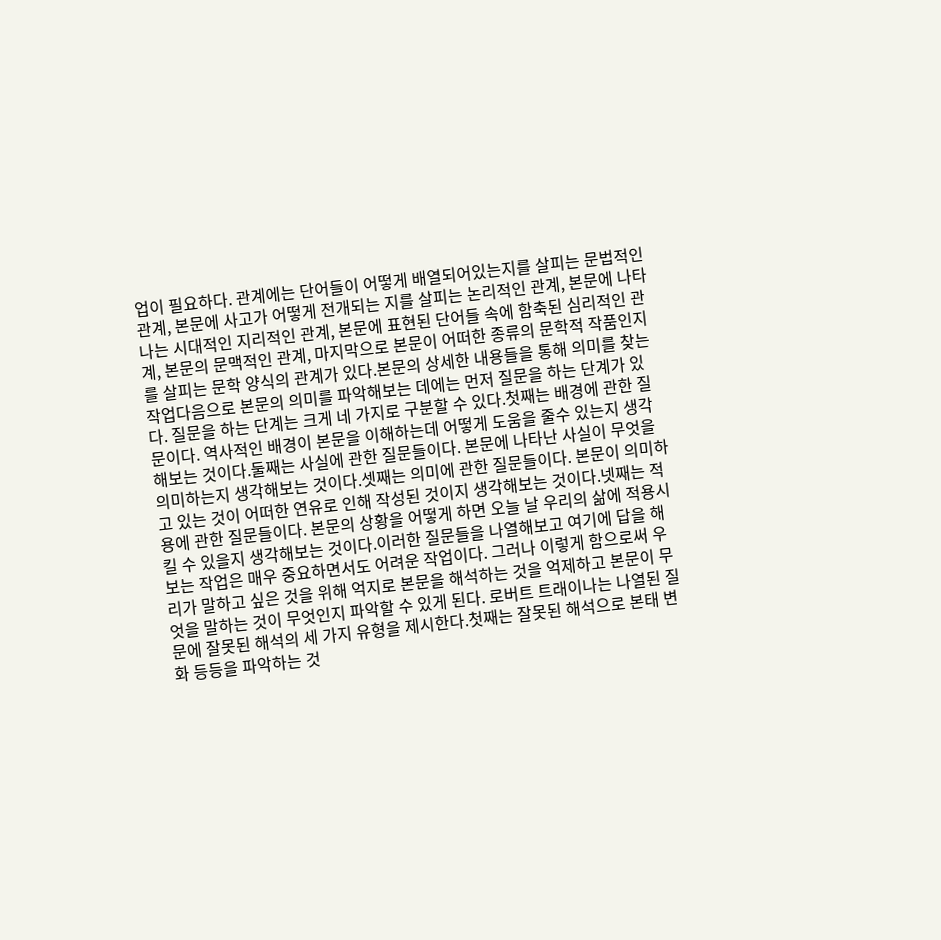업이 필요하다. 관계에는 단어들이 어떻게 배열되어있는지를 살피는 문법적인 관계, 본문에 사고가 어떻게 전개되는 지를 살피는 논리적인 관계, 본문에 나타나는 시대적인 지리적인 관계, 본문에 표현된 단어들 속에 함축된 심리적인 관계, 본문의 문맥적인 관계, 마지막으로 본문이 어떠한 종류의 문학적 작품인지를 살피는 문학 양식의 관계가 있다.본문의 상세한 내용들을 통해 의미를 찾는 작업다음으로 본문의 의미를 파악해보는 데에는 먼저 질문을 하는 단계가 있다. 질문을 하는 단계는 크게 네 가지로 구분할 수 있다.첫째는 배경에 관한 질문이다. 역사적인 배경이 본문을 이해하는데 어떻게 도움을 줄수 있는지 생각해보는 것이다.둘째는 사실에 관한 질문들이다. 본문에 나타난 사실이 무엇을 의미하는지 생각해보는 것이다.셋째는 의미에 관한 질문들이다. 본문이 의미하고 있는 것이 어떠한 연유로 인해 작성된 것이지 생각해보는 것이다.넷째는 적용에 관한 질문들이다. 본문의 상황을 어떻게 하면 오늘 날 우리의 삶에 적용시킬 수 있을지 생각해보는 것이다.이러한 질문들을 나열해보고 여기에 답을 해보는 작업은 매우 중요하면서도 어려운 작업이다. 그러나 이렇게 함으로써 우리가 말하고 싶은 것을 위해 억지로 본문을 해석하는 것을 억제하고 본문이 무엇을 말하는 것이 무엇인지 파악할 수 있게 된다. 로버트 트래이나는 나열된 질문에 잘못된 해석의 세 가지 유형을 제시한다.첫째는 잘못된 해석으로 본태 변화 등등을 파악하는 것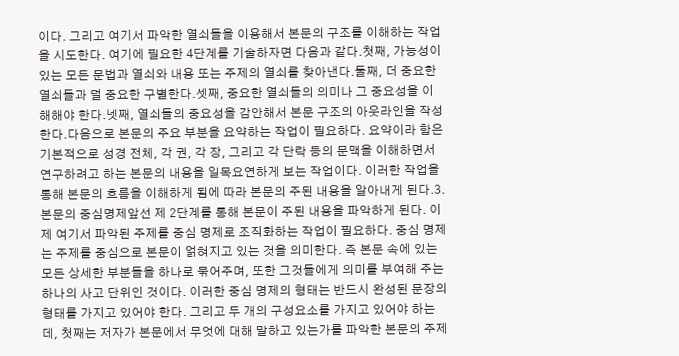이다. 그리고 여기서 파악한 열쇠들을 이용해서 본문의 구조를 이해하는 작업을 시도한다. 여기에 필요한 4단계를 기술하자면 다음과 같다.첫째, 가능성이 있는 모든 문법과 열쇠와 내용 또는 주제의 열쇠를 찾아낸다.둘째, 더 중요한 열쇠들과 덜 중요한 구별한다.셋째, 중요한 열쇠들의 의미나 그 중요성을 이해해야 한다.넷째, 열쇠들의 중요성을 감안해서 본문 구조의 아웃라인을 작성한다.다음으로 본문의 주요 부분을 요약하는 작업이 필요하다. 요약이라 함은 기본적으로 성경 전체, 각 권, 각 장, 그리고 각 단락 등의 문맥을 이해하면서 연구하려고 하는 본문의 내용을 일목요연하게 보는 작업이다. 이러한 작업을 통해 본문의 흐름을 이해하게 됨에 따라 본문의 주된 내용을 알아내게 된다.3. 본문의 중심명제앞선 제 2단계를 통해 본문이 주된 내용을 파악하게 된다. 이제 여기서 파악된 주제를 중심 명제로 조직화하는 작업이 필요하다. 중심 명제는 주제를 중심으로 본문이 얽혀지고 있는 것을 의미한다. 즉 본문 속에 있는 모든 상세한 부분들을 하나로 묶어주며, 또한 그것들에게 의미를 부여해 주는 하나의 사고 단위인 것이다. 이러한 중심 명제의 형태는 반드시 완성된 문장의 형태를 가지고 있어야 한다. 그리고 두 개의 구성요소를 가지고 있어야 하는데, 첫째는 저자가 본문에서 무엇에 대해 말하고 있는가를 파악한 본문의 주제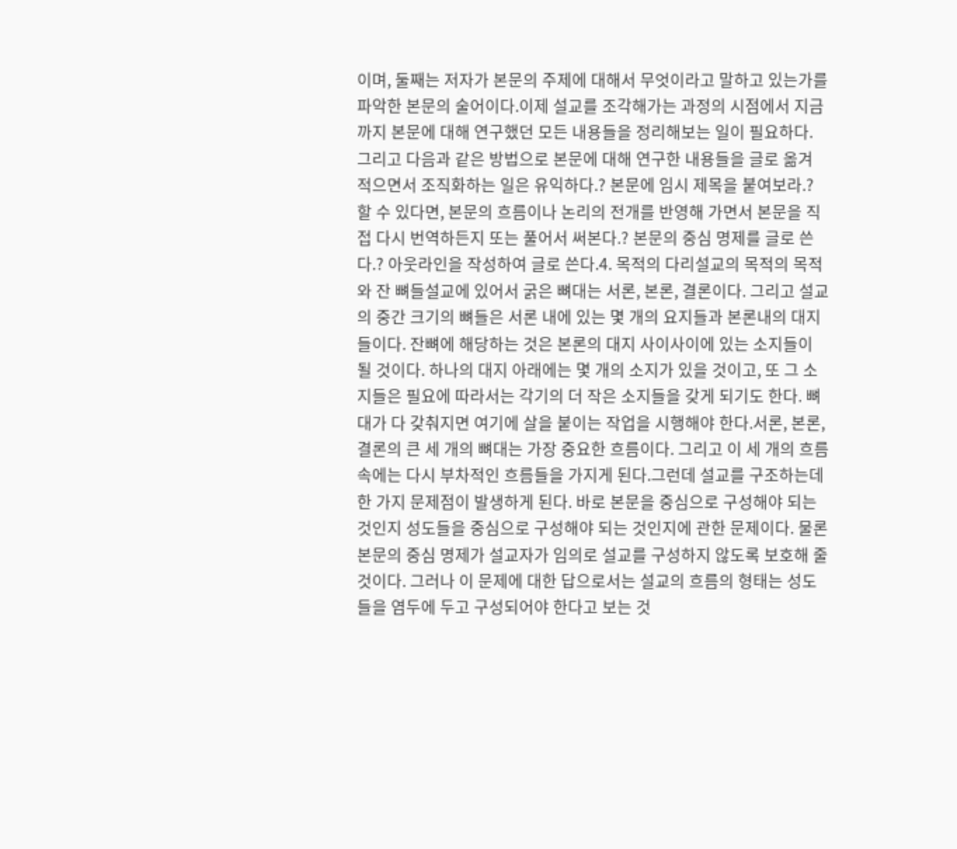이며, 둘째는 저자가 본문의 주제에 대해서 무엇이라고 말하고 있는가를 파악한 본문의 술어이다.이제 설교를 조각해가는 과정의 시점에서 지금까지 본문에 대해 연구했던 모든 내용들을 정리해보는 일이 필요하다. 그리고 다음과 같은 방법으로 본문에 대해 연구한 내용들을 글로 옮겨 적으면서 조직화하는 일은 유익하다.? 본문에 임시 제목을 붙여보라.? 할 수 있다면, 본문의 흐름이나 논리의 전개를 반영해 가면서 본문을 직접 다시 번역하든지 또는 풀어서 써본다.? 본문의 중심 명제를 글로 쓴다.? 아웃라인을 작성하여 글로 쓴다.4. 목적의 다리설교의 목적의 목적와 잔 뼈들설교에 있어서 굵은 뼈대는 서론, 본론, 결론이다. 그리고 설교의 중간 크기의 뼈들은 서론 내에 있는 몇 개의 요지들과 본론내의 대지들이다. 잔뼈에 해당하는 것은 본론의 대지 사이사이에 있는 소지들이 될 것이다. 하나의 대지 아래에는 몇 개의 소지가 있을 것이고, 또 그 소지들은 필요에 따라서는 각기의 더 작은 소지들을 갖게 되기도 한다. 뼈대가 다 갖춰지면 여기에 살을 붙이는 작업을 시행해야 한다.서론, 본론, 결론의 큰 세 개의 뼈대는 가장 중요한 흐름이다. 그리고 이 세 개의 흐름 속에는 다시 부차적인 흐름들을 가지게 된다.그런데 설교를 구조하는데 한 가지 문제점이 발생하게 된다. 바로 본문을 중심으로 구성해야 되는 것인지 성도들을 중심으로 구성해야 되는 것인지에 관한 문제이다. 물론 본문의 중심 명제가 설교자가 임의로 설교를 구성하지 않도록 보호해 줄 것이다. 그러나 이 문제에 대한 답으로서는 설교의 흐름의 형태는 성도들을 염두에 두고 구성되어야 한다고 보는 것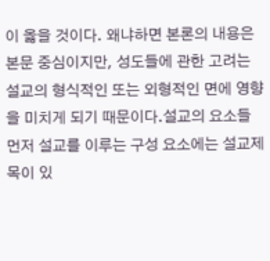이 옳을 것이다. 왜냐하면 본론의 내용은 본문 중심이지만, 성도들에 관한 고려는 설교의 형식적인 또는 외형적인 면에 영향을 미치게 되기 때문이다.설교의 요소들먼저 설교를 이루는 구성 요소에는 설교제목이 있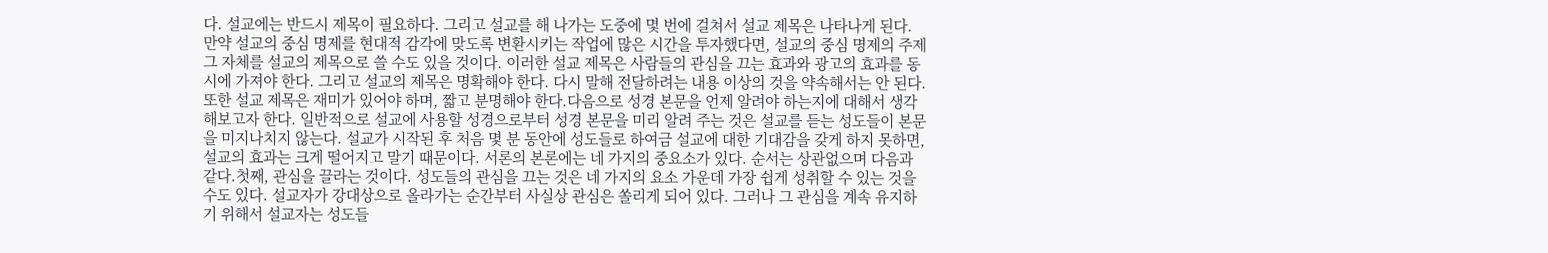다. 설교에는 반드시 제목이 필요하다. 그리고 설교를 해 나가는 도중에 몇 번에 걸쳐서 설교 제목은 나타나게 된다. 만약 설교의 중심 명제를 현대적 감각에 맞도록 변환시키는 작업에 많은 시간을 투자했다면, 설교의 중심 명제의 주제 그 자체를 설교의 제목으로 쓸 수도 있을 것이다. 이러한 설교 제목은 사람들의 관심을 끄는 효과와 광고의 효과를 동시에 가져야 한다. 그리고 설교의 제목은 명확해야 한다. 다시 말해 전달하려는 내용 이상의 것을 약속해서는 안 된다. 또한 설교 제목은 재미가 있어야 하며, 짧고 분명해야 한다.다음으로 성경 본문을 언제 알려야 하는지에 대해서 생각해보고자 한다. 일반적으로 설교에 사용할 성경으로부터 성경 본문을 미리 알려 주는 것은 설교를 듣는 성도들이 본문을 미지나치지 않는다. 설교가 시작된 후 처음 몇 분 동안에 성도들로 하여금 설교에 대한 기대감을 갖게 하지 못하면, 설교의 효과는 크게 떨어지고 말기 때문이다. 서론의 본론에는 네 가지의 중요소가 있다. 순서는 상관없으며 다음과 같다.첫째, 관심을 끌라는 것이다. 성도들의 관심을 끄는 것은 네 가지의 요소 가운데 가장 쉽게 성취할 수 있는 것을 수도 있다. 설교자가 강대상으로 올라가는 순간부터 사실상 관심은 쏠리게 되어 있다. 그러나 그 관심을 계속 유지하기 위해서 설교자는 성도들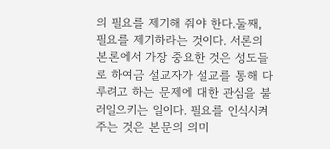의 필요를 제기해 줘야 한다.둘째, 필요를 제기하라는 것이다. 서론의 본론에서 가장 중요한 것은 성도들로 하여금 설교자가 설교를 통해 다루려고 하는 문제에 대한 관심을 불러일으키는 일이다. 필요를 인식시켜 주는 것은 본문의 의미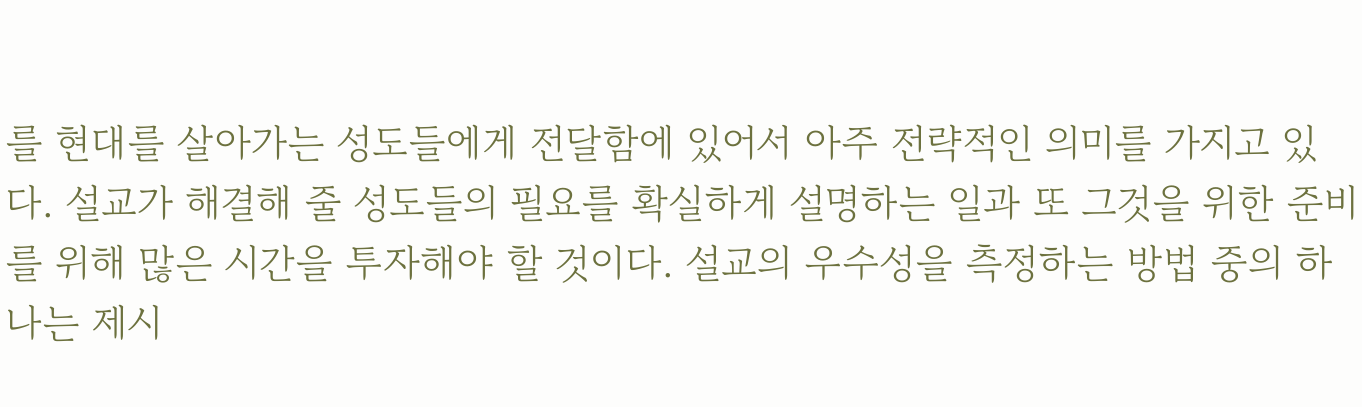를 현대를 살아가는 성도들에게 전달함에 있어서 아주 전략적인 의미를 가지고 있다. 설교가 해결해 줄 성도들의 필요를 확실하게 설명하는 일과 또 그것을 위한 준비를 위해 많은 시간을 투자해야 할 것이다. 설교의 우수성을 측정하는 방법 중의 하나는 제시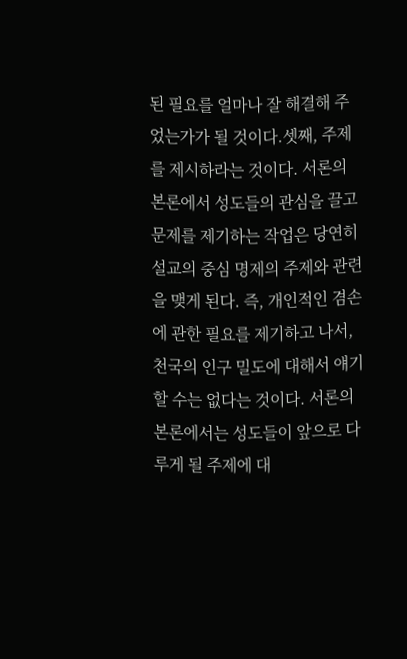된 필요를 얼마나 잘 해결해 주었는가가 될 것이다.셋째, 주제를 제시하라는 것이다. 서론의 본론에서 성도들의 관심을 끌고 문제를 제기하는 작업은 당연히 설교의 중심 명제의 주제와 관련을 맺게 된다. 즉, 개인적인 겸손에 관한 필요를 제기하고 나서, 천국의 인구 밀도에 대해서 얘기할 수는 없다는 것이다. 서론의 본론에서는 성도들이 앞으로 다루게 될 주제에 대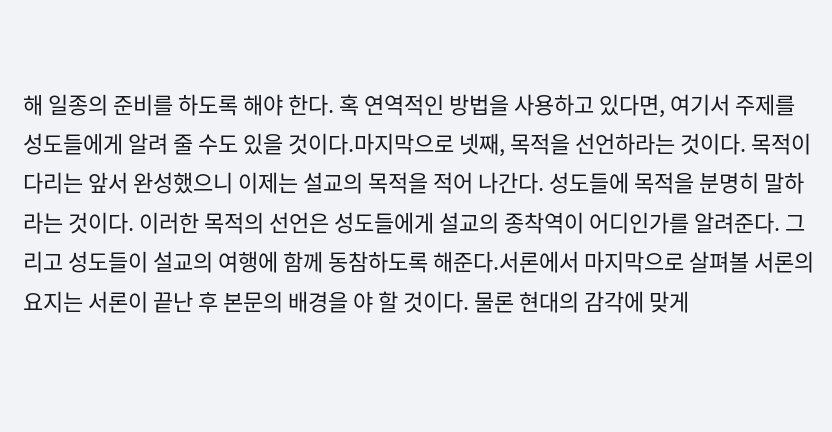해 일종의 준비를 하도록 해야 한다. 혹 연역적인 방법을 사용하고 있다면, 여기서 주제를 성도들에게 알려 줄 수도 있을 것이다.마지막으로 넷째, 목적을 선언하라는 것이다. 목적이 다리는 앞서 완성했으니 이제는 설교의 목적을 적어 나간다. 성도들에 목적을 분명히 말하라는 것이다. 이러한 목적의 선언은 성도들에게 설교의 종착역이 어디인가를 알려준다. 그리고 성도들이 설교의 여행에 함께 동참하도록 해준다.서론에서 마지막으로 살펴볼 서론의 요지는 서론이 끝난 후 본문의 배경을 야 할 것이다. 물론 현대의 감각에 맞게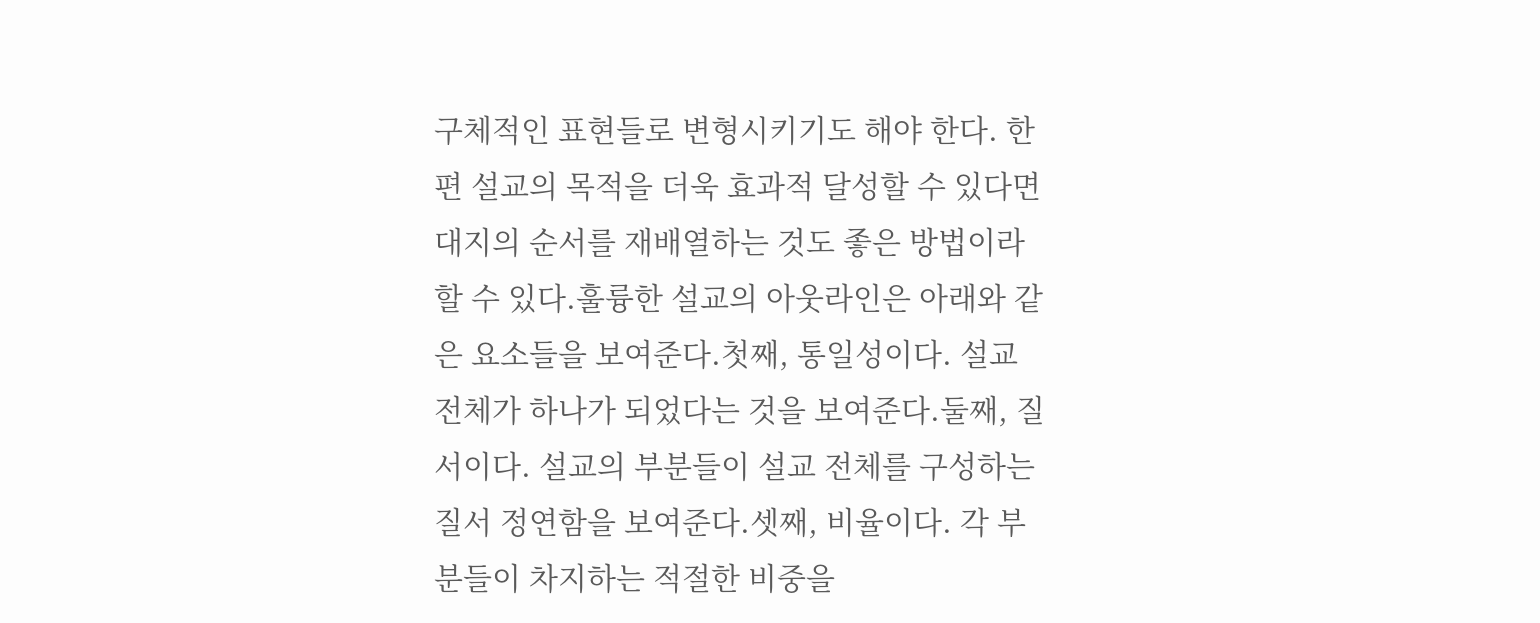구체적인 표현들로 변형시키기도 해야 한다. 한편 설교의 목적을 더욱 효과적 달성할 수 있다면 대지의 순서를 재배열하는 것도 좋은 방법이라 할 수 있다.훌륭한 설교의 아웃라인은 아래와 같은 요소들을 보여준다.첫째, 통일성이다. 설교 전체가 하나가 되었다는 것을 보여준다.둘째, 질서이다. 설교의 부분들이 설교 전체를 구성하는 질서 정연함을 보여준다.셋째, 비율이다. 각 부분들이 차지하는 적절한 비중을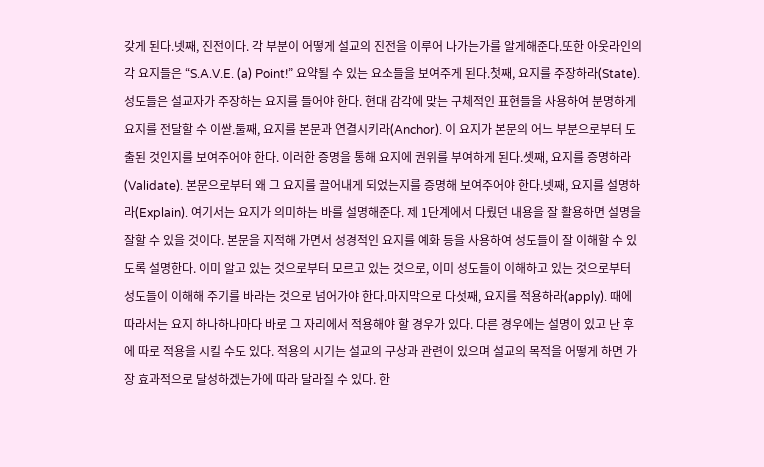갖게 된다.넷째, 진전이다. 각 부분이 어떻게 설교의 진전을 이루어 나가는가를 알게해준다.또한 아웃라인의 각 요지들은 “S.A.V.E. (a) Point!” 요약될 수 있는 요소들을 보여주게 된다.첫째, 요지를 주장하라(State). 성도들은 설교자가 주장하는 요지를 들어야 한다. 현대 감각에 맞는 구체적인 표현들을 사용하여 분명하게 요지를 전달할 수 이싿.둘째, 요지를 본문과 연결시키라(Anchor). 이 요지가 본문의 어느 부분으로부터 도출된 것인지를 보여주어야 한다. 이러한 증명을 통해 요지에 권위를 부여하게 된다.셋째, 요지를 증명하라(Validate). 본문으로부터 왜 그 요지를 끌어내게 되었는지를 증명해 보여주어야 한다.넷째, 요지를 설명하라(Explain). 여기서는 요지가 의미하는 바를 설명해준다. 제 1단계에서 다뤘던 내용을 잘 활용하면 설명을 잘할 수 있을 것이다. 본문을 지적해 가면서 성경적인 요지를 예화 등을 사용하여 성도들이 잘 이해할 수 있도록 설명한다. 이미 알고 있는 것으로부터 모르고 있는 것으로, 이미 성도들이 이해하고 있는 것으로부터 성도들이 이해해 주기를 바라는 것으로 넘어가야 한다.마지막으로 다섯째, 요지를 적용하라(apply). 때에 따라서는 요지 하나하나마다 바로 그 자리에서 적용해야 할 경우가 있다. 다른 경우에는 설명이 있고 난 후에 따로 적용을 시킬 수도 있다. 적용의 시기는 설교의 구상과 관련이 있으며 설교의 목적을 어떻게 하면 가장 효과적으로 달성하겠는가에 따라 달라질 수 있다. 한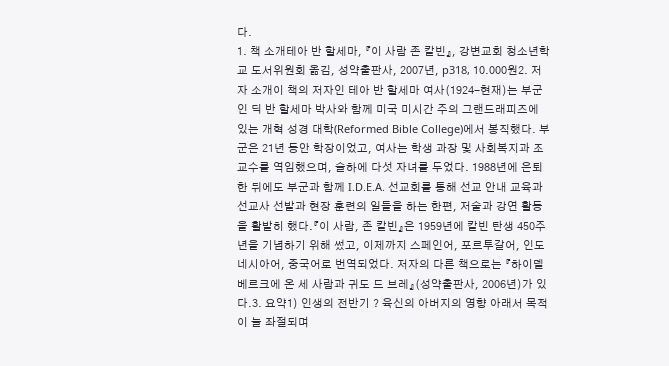다.
1. 책 소개테아 반 할세마, 『이 사람 존 칼빈』, 강변교회 청소년학교 도서위원회 옮김, 성약출판사, 2007년, p318, 10.000원2. 저자 소개이 책의 저자인 테아 반 할세마 여사(1924-현재)는 부군인 딕 반 할세마 박사와 함께 미국 미시간 주의 그랜드래피즈에 있는 개혁 성경 대학(Reformed Bible College)에서 봉직했다. 부군은 21년 동안 학장이었고, 여사는 학생 과장 및 사회복지과 조교수를 역임했으며, 슬하에 다섯 자녀를 두었다. 1988년에 은퇴한 뒤에도 부군과 함께 I.D.E.A. 선교회를 통해 선교 안내 교육과 선교사 선발과 현장 훈련의 일들을 하는 한편, 저술과 강연 활동을 활발히 했다.『이 사람, 존 칼빈』은 1959년에 칼빈 탄생 450주년을 기념하기 위해 썼고, 이제까지 스페인어, 포르투갈어, 인도네시아어, 중국어로 번역되었다. 저자의 다른 책으로는 『하이델베르크에 온 세 사람과 귀도 드 브레』(성약출판사, 2006년)가 있다.3. 요약1) 인생의 전반기 ? 육신의 아버지의 영향 아래서 목적이 늘 좌절되며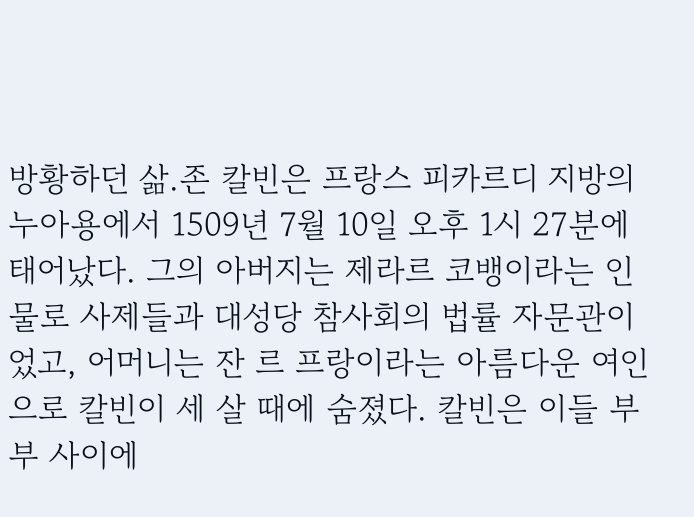방황하던 삶.존 칼빈은 프랑스 피카르디 지방의 누아용에서 1509년 7월 10일 오후 1시 27분에 태어났다. 그의 아버지는 제라르 코뱅이라는 인물로 사제들과 대성당 참사회의 법률 자문관이었고, 어머니는 잔 르 프랑이라는 아름다운 여인으로 칼빈이 세 살 때에 숨졌다. 칼빈은 이들 부부 사이에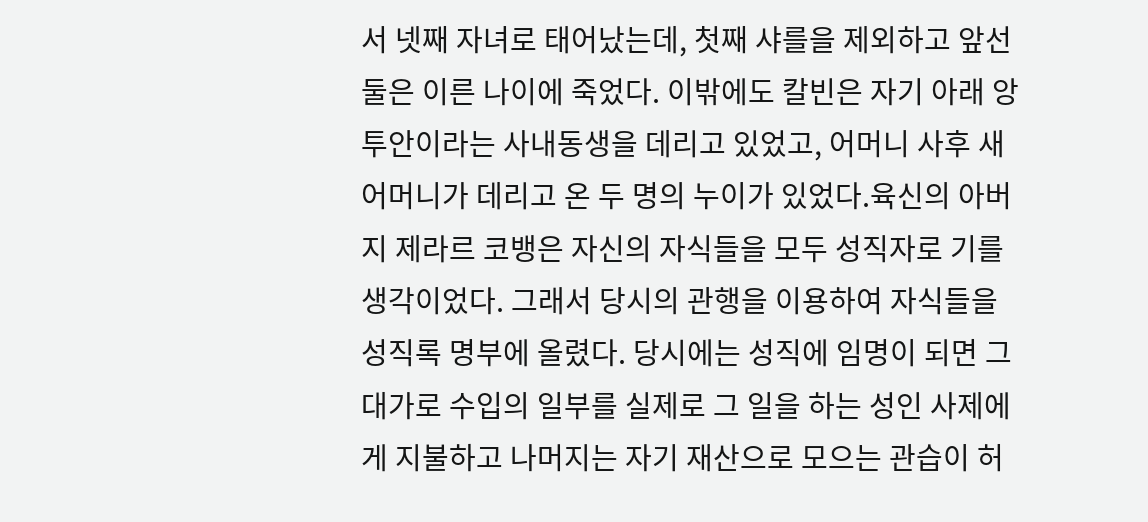서 넷째 자녀로 태어났는데, 첫째 샤를을 제외하고 앞선 둘은 이른 나이에 죽었다. 이밖에도 칼빈은 자기 아래 앙투안이라는 사내동생을 데리고 있었고, 어머니 사후 새 어머니가 데리고 온 두 명의 누이가 있었다.육신의 아버지 제라르 코뱅은 자신의 자식들을 모두 성직자로 기를 생각이었다. 그래서 당시의 관행을 이용하여 자식들을 성직록 명부에 올렸다. 당시에는 성직에 임명이 되면 그 대가로 수입의 일부를 실제로 그 일을 하는 성인 사제에게 지불하고 나머지는 자기 재산으로 모으는 관습이 허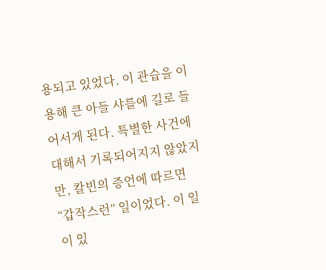용되고 있었다. 이 관습을 이용해 큰 아들 샤를에 길로 들어서게 된다. 특별한 사건에 대해서 기록되어지지 않았지만, 칼빈의 증언에 따르면 “갑작스런” 일이었다. 이 일이 있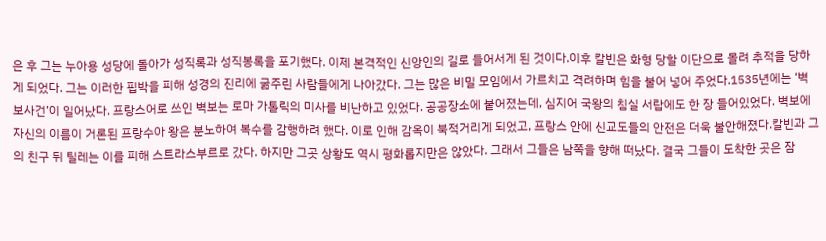은 후 그는 누아용 성당에 돌아가 성직록과 성직봉록을 포기했다. 이제 본격적인 신앙인의 길로 들어서게 된 것이다.이후 칼빈은 화형 당할 이단으로 몰려 추적을 당하게 되었다. 그는 이러한 핍박을 피해 성경의 진리에 굶주린 사람들에게 나아갔다. 그는 많은 비밀 모임에서 가르치고 격려하며 힘을 불어 넣어 주었다.1535년에는 ‘벽보사건’이 일어났다. 프랑스어로 쓰인 벽보는 로마 가톨릭의 미사를 비난하고 있었다. 공공장소에 붙어졌는데, 심지어 국왕의 침실 서랍에도 한 장 들어있었다. 벽보에 자신의 이름이 거론된 프랑수아 왕은 분노하여 복수를 감행하려 했다. 이로 인해 감옥이 북적거리게 되었고, 프랑스 안에 신교도들의 안전은 더욱 불안해졌다.칼빈과 그의 친구 뒤 틸레는 이를 피해 스트라스부르로 갔다. 하지만 그곳 상황도 역시 평화롭지만은 않았다. 그래서 그들은 남쪽을 향해 떠났다. 결국 그들이 도착한 곳은 잠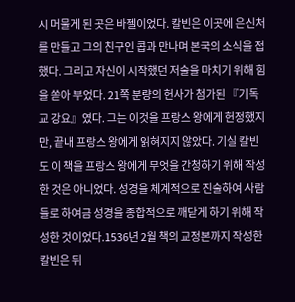시 머물게 된 곳은 바젤이었다. 칼빈은 이곳에 은신처를 만들고 그의 친구인 콥과 만나며 본국의 소식을 접했다. 그리고 자신이 시작했던 저술을 마치기 위해 힘을 쏟아 부었다. 21쪽 분량의 헌사가 첨가된 『기독교 강요』였다. 그는 이것을 프랑스 왕에게 헌정했지만, 끝내 프랑스 왕에게 읽혀지지 않았다. 기실 칼빈도 이 책을 프랑스 왕에게 무엇을 간청하기 위해 작성한 것은 아니었다. 성경을 체계적으로 진술하여 사람들로 하여금 성경을 종합적으로 깨닫게 하기 위해 작성한 것이었다.1536년 2월 책의 교정본까지 작성한 칼빈은 뒤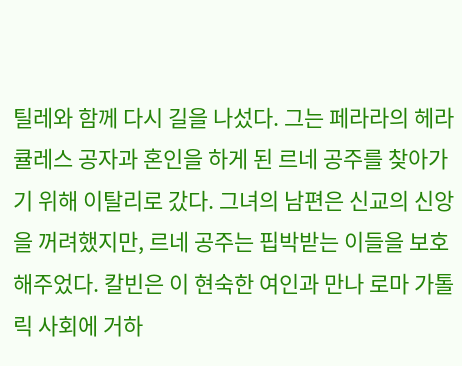틸레와 함께 다시 길을 나섰다. 그는 페라라의 헤라큘레스 공자과 혼인을 하게 된 르네 공주를 찾아가기 위해 이탈리로 갔다. 그녀의 남편은 신교의 신앙을 꺼려했지만, 르네 공주는 핍박받는 이들을 보호해주었다. 칼빈은 이 현숙한 여인과 만나 로마 가톨릭 사회에 거하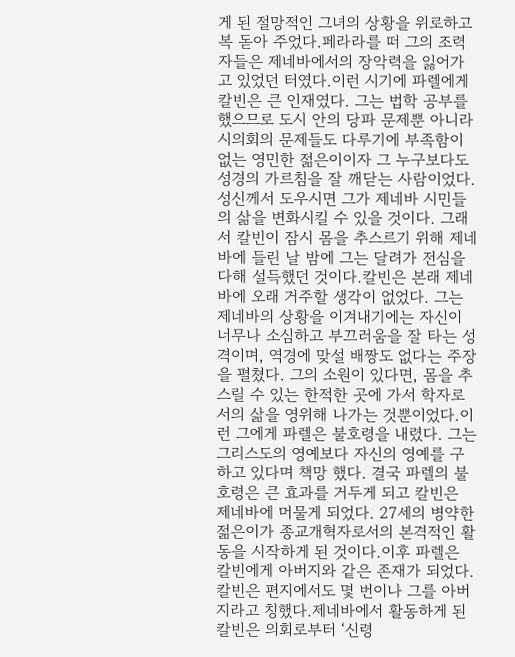게 된 절망적인 그녀의 상황을 위로하고 복 돋아 주었다.페라라를 떠 그의 조력자들은 제네바에서의 장악력을 잃어가고 있었던 터였다.이런 시기에 파렐에게 칼빈은 큰 인재였다. 그는 법학 공부를 했으므로 도시 안의 당파 문제뿐 아니라 시의회의 문제들도 다루기에 부족함이 없는 영민한 젊은이이자 그 누구보다도 성경의 가르침을 잘 깨닫는 사람이었다. 성신께서 도우시면 그가 제네바 시민들의 삶을 변화시킬 수 있을 것이다. 그래서 칼빈이 잠시 몸을 추스르기 위해 제네바에 들린 날 밤에 그는 달려가 전심을 다해 설득했던 것이다.칼빈은 본래 제네바에 오래 거주할 생각이 없었다. 그는 제네바의 상황을 이겨내기에는 자신이 너무나 소심하고 부끄러움을 잘 타는 성격이며, 역경에 맞설 배짱도 없다는 주장을 펼쳤다. 그의 소원이 있다면, 몸을 추스릴 수 있는 한적한 곳에 가서 학자로서의 삶을 영위해 나가는 것뿐이었다.이런 그에게 파렐은 불호령을 내렸다. 그는 그리스도의 영예보다 자신의 영예를 구하고 있다며 책망 했다. 결국 파렐의 불호령은 큰 효과를 거두게 되고 칼빈은 제네바에 머물게 되었다. 27세의 병약한 젊은이가 종교개혁자로서의 본격적인 활동을 시작하게 된 것이다.이후 파렐은 칼빈에게 아버지와 같은 존재가 되었다. 칼빈은 편지에서도 몇 번이나 그를 아버지라고 칭했다.제네바에서 활동하게 된 칼빈은 의회로부터 ‘신령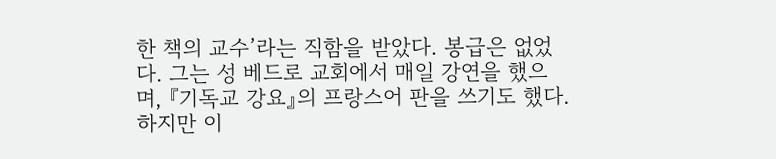한 책의 교수’라는 직함을 받았다. 봉급은 없었다. 그는 성 베드로 교회에서 매일 강연을 했으며, 『기독교 강요』의 프랑스어 판을 쓰기도 했다. 하지만 이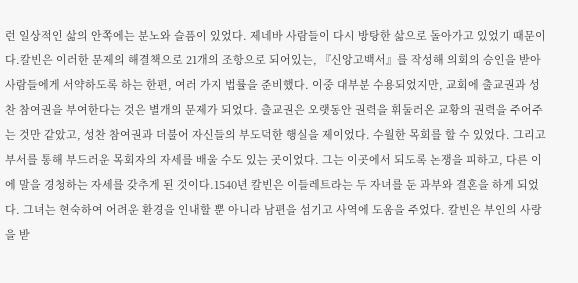런 일상적인 삶의 안쪽에는 분노와 슬픔이 있었다. 제네바 사람들이 다시 방탕한 삶으로 돌아가고 있었기 때문이다.칼빈은 이러한 문제의 해결책으로 21개의 조항으로 되어있는, 『신앙고백서』를 작성해 의회의 승인을 받아 사람들에게 서약하도록 하는 한편, 여러 가지 법률을 준비했다. 이중 대부분 수용되었지만, 교회에 출교권과 성찬 참여권을 부여한다는 것은 별개의 문제가 되었다. 출교권은 오랫동안 권력을 휘둘러온 교황의 권력을 주어주는 것만 같았고, 성찬 참여권과 더불어 자신들의 부도덕한 행실을 제이었다. 수월한 목회를 할 수 있었다. 그리고 부서를 통해 부드러운 목회자의 자세를 배울 수도 있는 곳이었다. 그는 이곳에서 되도록 논쟁을 피하고, 다른 이에 말을 경청하는 자세를 갖추게 된 것이다.1540년 칼빈은 이들레트라는 두 자녀를 둔 과부와 결혼을 하게 되었다. 그녀는 현숙하여 어려운 환경을 인내할 뿐 아니라 남편을 섬기고 사역에 도움을 주었다. 칼빈은 부인의 사랑을 받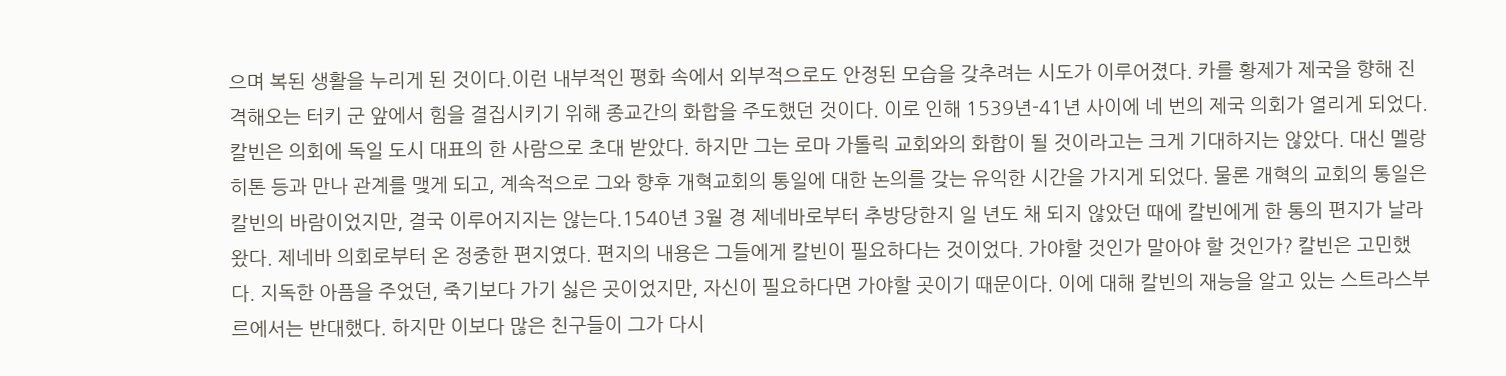으며 복된 생활을 누리게 된 것이다.이런 내부적인 평화 속에서 외부적으로도 안정된 모습을 갖추려는 시도가 이루어졌다. 카를 황제가 제국을 향해 진격해오는 터키 군 앞에서 힘을 결집시키기 위해 종교간의 화합을 주도했던 것이다. 이로 인해 1539년-41년 사이에 네 번의 제국 의회가 열리게 되었다.칼빈은 의회에 독일 도시 대표의 한 사람으로 초대 받았다. 하지만 그는 로마 가톨릭 교회와의 화합이 될 것이라고는 크게 기대하지는 않았다. 대신 멜랑히톤 등과 만나 관계를 맺게 되고, 계속적으로 그와 향후 개혁교회의 통일에 대한 논의를 갖는 유익한 시간을 가지게 되었다. 물론 개혁의 교회의 통일은 칼빈의 바람이었지만, 결국 이루어지지는 않는다.1540년 3월 경 제네바로부터 추방당한지 일 년도 채 되지 않았던 때에 칼빈에게 한 통의 편지가 날라 왔다. 제네바 의회로부터 온 정중한 편지였다. 편지의 내용은 그들에게 칼빈이 필요하다는 것이었다. 가야할 것인가 말아야 할 것인가? 칼빈은 고민했다. 지독한 아픔을 주었던, 죽기보다 가기 싫은 곳이었지만, 자신이 필요하다면 가야할 곳이기 때문이다. 이에 대해 칼빈의 재능을 알고 있는 스트라스부르에서는 반대했다. 하지만 이보다 많은 친구들이 그가 다시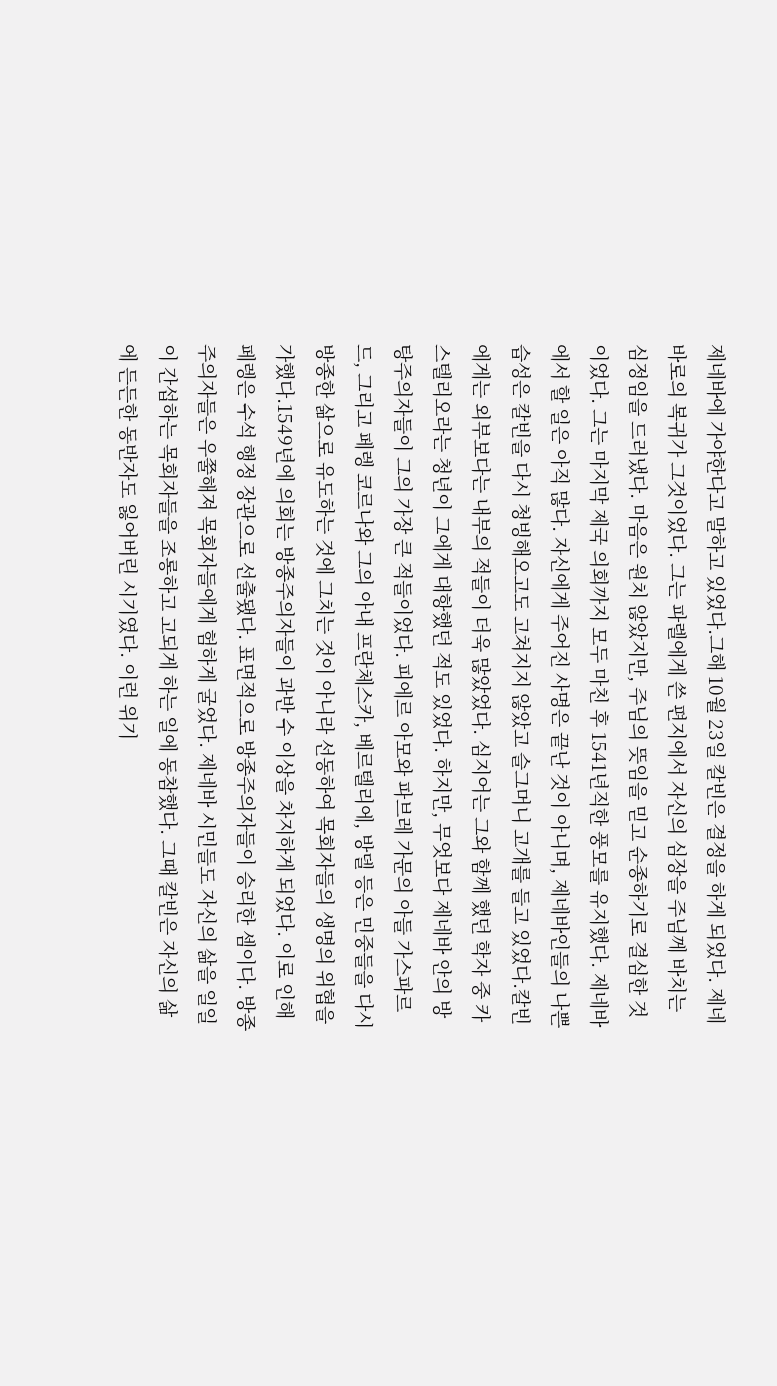제네바에 가야한다고 말하고 있었다.그해 10월 23일 칼빈은 결정을 하게 되었다. 제네바로의 복귀가 그것이었다. 그는 파렐에게 쓴 편지에서 자신의 심장을 주님께 바치는 심정임을 드러냈다. 마음은 원치 않았지만, 주님의 뜻임을 믿고 순종하기로 결심한 것이었다. 그는 마지막 제국 의회까지 모두 마친 후 1541년직한 풍모를 유지했다. 제네바에서 할 일은 아직 많다. 자신에게 주어진 사명은 끝난 것이 아니며, 제네바인들의 나쁜 습성은 칼빈을 다시 청빙해오고도 고쳐지지 않았고 슬그머니 고개를 들고 있었다.칼빈에게는 외부보다는 내부의 적들이 더욱 많았었다. 심지어는 그와 함께 했던 학자 중 카스텔리오라는 청년이 그에게 대항했던 적도 있었다. 하지만, 무엇보다 제네바 안의 방탕주의자들이 그의 가장 큰 적들이었다. 피에르 아모와 파브레 가문의 아들 가스파르드, 그리고 페렝 코르나와 그의 아내 프란체스카, 베르텔리에, 방델 등은 민중들을 다시 방종한 삶으로 유도하는 것에 그치는 것이 아니라 선동하여 목회자들의 생명의 위협을 가했다.1549년에 의회는 방종주의자들이 과반 수 이상을 차지하게 되었다. 이로 인해 페렝은 수석 행정 장관으로 선출됐다. 표면적으로 방종주의자들이 승리한 셈이다. 방종주의자들은 우쭐해져 목회자들에게 험하게 굴었다. 제네바 시민들도 자신의 삶을 일일이 간섭하는 목회자들을 조롱하고 고되게 하는 일에 동참했다. 그때 칼빈은 자신의 삶에 든든한 동반자도 잃어버린 시기였다. 이런 위기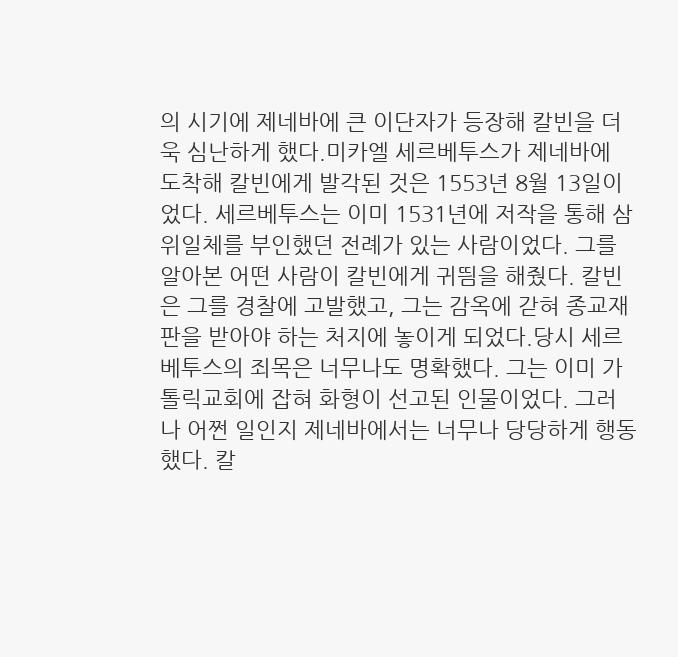의 시기에 제네바에 큰 이단자가 등장해 칼빈을 더욱 심난하게 했다.미카엘 세르베투스가 제네바에 도착해 칼빈에게 발각된 것은 1553년 8월 13일이었다. 세르베투스는 이미 1531년에 저작을 통해 삼위일체를 부인했던 전례가 있는 사람이었다. 그를 알아본 어떤 사람이 칼빈에게 귀띔을 해줬다. 칼빈은 그를 경찰에 고발했고, 그는 감옥에 갇혀 종교재판을 받아야 하는 처지에 놓이게 되었다.당시 세르베투스의 죄목은 너무나도 명확했다. 그는 이미 가톨릭교회에 잡혀 화형이 선고된 인물이었다. 그러나 어쩐 일인지 제네바에서는 너무나 당당하게 행동했다. 칼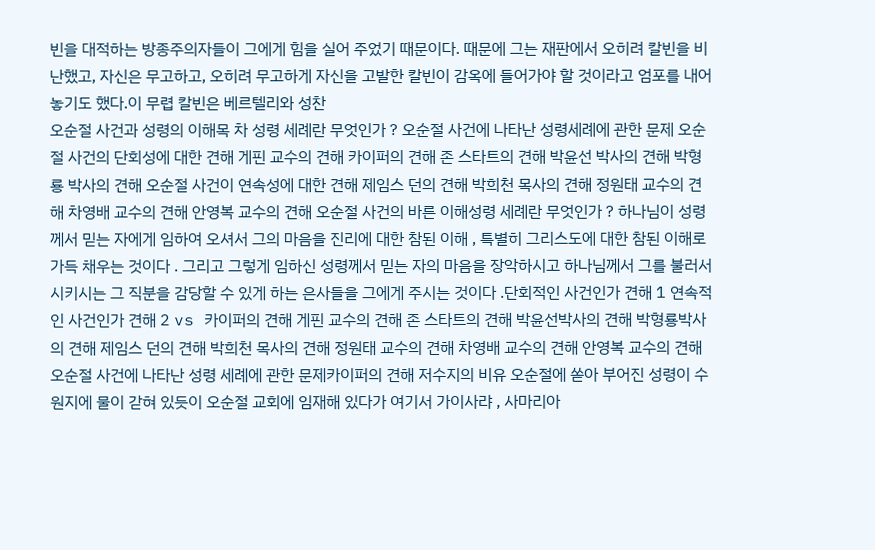빈을 대적하는 방종주의자들이 그에게 힘을 실어 주었기 때문이다. 때문에 그는 재판에서 오히려 칼빈을 비난했고, 자신은 무고하고, 오히려 무고하게 자신을 고발한 칼빈이 감옥에 들어가야 할 것이라고 엄포를 내어 놓기도 했다.이 무렵 칼빈은 베르텔리와 성찬
오순절 사건과 성령의 이해목 차 성령 세례란 무엇인가 ? 오순절 사건에 나타난 성령세례에 관한 문제 오순절 사건의 단회성에 대한 견해 게핀 교수의 견해 카이퍼의 견해 존 스타트의 견해 박윤선 박사의 견해 박형룡 박사의 견해 오순절 사건이 연속성에 대한 견해 제임스 던의 견해 박희천 목사의 견해 정원태 교수의 견해 차영배 교수의 견해 안영복 교수의 견해 오순절 사건의 바른 이해성령 세례란 무엇인가 ? 하나님이 성령께서 믿는 자에게 임하여 오셔서 그의 마음을 진리에 대한 참된 이해 , 특별히 그리스도에 대한 참된 이해로 가득 채우는 것이다 . 그리고 그렇게 임하신 성령께서 믿는 자의 마음을 장악하시고 하나님께서 그를 불러서 시키시는 그 직분을 감당할 수 있게 하는 은사들을 그에게 주시는 것이다 .단회적인 사건인가 견해 1 연속적인 사건인가 견해 2 vs 카이퍼의 견해 게핀 교수의 견해 존 스타트의 견해 박윤선박사의 견해 박형룡박사의 견해 제임스 던의 견해 박희천 목사의 견해 정원태 교수의 견해 차영배 교수의 견해 안영복 교수의 견해 오순절 사건에 나타난 성령 세례에 관한 문제카이퍼의 견해 저수지의 비유 오순절에 쏟아 부어진 성령이 수원지에 물이 갇혀 있듯이 오순절 교회에 임재해 있다가 여기서 가이사랴 , 사마리아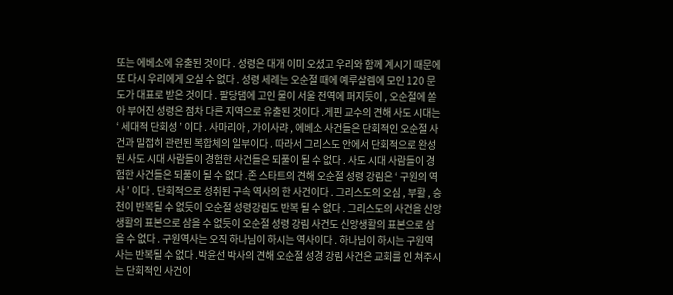또는 에베소에 유출된 것이다 . 성령은 대개 이미 오셨고 우리와 함께 계시기 때문에 또 다시 우리에게 오실 수 없다 . 성령 세례는 오순절 때에 예루살렘에 모인 120 문도가 대표로 받은 것이다 . 팔당댐에 고인 물이 서울 전역에 퍼지듯이 , 오순절에 쏟아 부어진 성령은 점차 다른 지역으로 유출된 것이다 .게핀 교수의 견해 사도 시대는 ‘ 세대적 단회성 ’ 이다 . 사마리아 , 가이사랴 , 에베소 사건들은 단회적인 오순절 사건과 밀접히 관련된 복합체의 일부이다 . 따라서 그리스도 안에서 단회적으로 완성된 사도 시대 사람들이 경험한 사건들은 되풀이 될 수 없다 . 사도 시대 사람들이 경험한 사건들은 되풀이 될 수 없다 .존 스타트의 견해 오순절 성령 강림은 ‘ 구원의 역사 ’ 이다 . 단회적으로 성취된 구속 역사의 한 사건이다 . 그리스도의 오심 , 부활 , 승천이 반복될 수 없듯이 오순절 성령강림도 반복 될 수 없다 . 그리스도의 사건을 신앙생활의 표본으로 삼을 수 없듯이 오순절 성령 강림 사건도 신앙생활의 표본으로 삼을 수 없다 . 구원역사는 오직 하나님이 하시는 역사이다 . 하나님이 하시는 구원역사는 반복될 수 없다 .박윤선 박사의 견해 오순절 성경 강림 사건은 교회를 인 쳐주시는 단회적인 사건이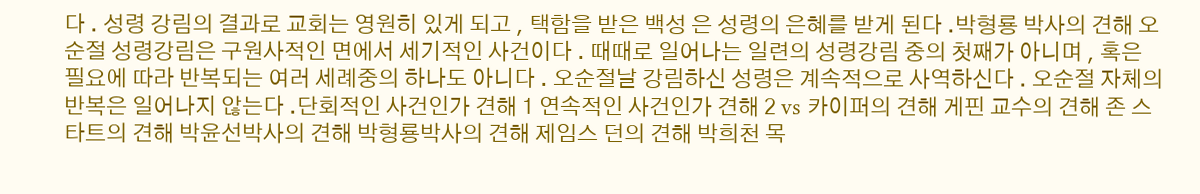다 . 성령 강림의 결과로 교회는 영원히 있게 되고 , 택함을 받은 백성 은 성령의 은혜를 받게 된다 .박형룡 박사의 견해 오순절 성령강림은 구원사적인 면에서 세기적인 사건이다 . 때때로 일어나는 일련의 성령강림 중의 첫째가 아니며 , 혹은 필요에 따라 반복되는 여러 세례중의 하나도 아니다 . 오순절날 강림하신 성령은 계속적으로 사역하신다 . 오순절 자체의 반복은 일어나지 않는다 .단회적인 사건인가 견해 1 연속적인 사건인가 견해 2 vs 카이퍼의 견해 게핀 교수의 견해 존 스타트의 견해 박윤선박사의 견해 박형룡박사의 견해 제임스 던의 견해 박희천 목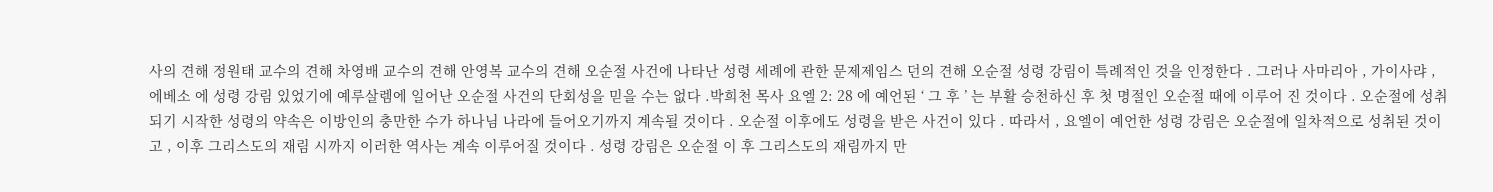사의 견해 정원태 교수의 견해 차영배 교수의 견해 안영복 교수의 견해 오순절 사건에 나타난 성령 세례에 관한 문제제임스 던의 견해 오순절 성령 강림이 특례적인 것을 인정한다 . 그러나 사마리아 , 가이사랴 , 에베소 에 성령 강림 있었기에 예루살렘에 일어난 오순절 사건의 단회성을 믿을 수는 없다 .박희천 목사 요엘 2: 28 에 예언된 ‘ 그 후 ’ 는 부활 승천하신 후 첫 명절인 오순절 때에 이루어 진 것이다 . 오순절에 성취되기 시작한 성령의 약속은 이방인의 충만한 수가 하나님 나라에 들어오기까지 계속될 것이다 . 오순절 이후에도 성령을 받은 사건이 있다 . 따라서 , 요엘이 예언한 성령 강림은 오순절에 일차적으로 성취된 것이고 , 이후 그리스도의 재림 시까지 이러한 역사는 계속 이루어질 것이다 . 성령 강림은 오순절 이 후 그리스도의 재림까지 만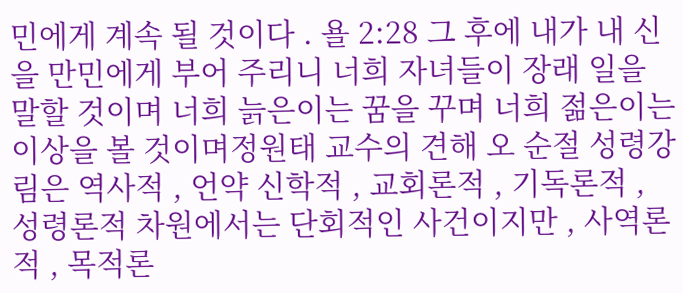민에게 계속 될 것이다 . 욜 2:28 그 후에 내가 내 신을 만민에게 부어 주리니 너희 자녀들이 장래 일을 말할 것이며 너희 늙은이는 꿈을 꾸며 너희 젊은이는 이상을 볼 것이며정원태 교수의 견해 오 순절 성령강림은 역사적 , 언약 신학적 , 교회론적 , 기독론적 , 성령론적 차원에서는 단회적인 사건이지만 , 사역론적 , 목적론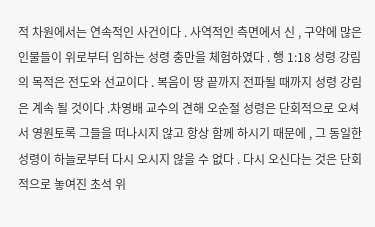적 차원에서는 연속적인 사건이다 . 사역적인 측면에서 신 , 구약에 많은 인물들이 위로부터 임하는 성령 충만을 체험하였다 . 행 1:18 성령 강림의 목적은 전도와 선교이다 . 복음이 땅 끝까지 전파될 때까지 성령 강림은 계속 될 것이다 .차영배 교수의 견해 오순절 성령은 단회적으로 오셔서 영원토록 그들을 떠나시지 않고 항상 함께 하시기 때문에 , 그 동일한 성령이 하늘로부터 다시 오시지 않을 수 없다 . 다시 오신다는 것은 단회적으로 놓여진 초석 위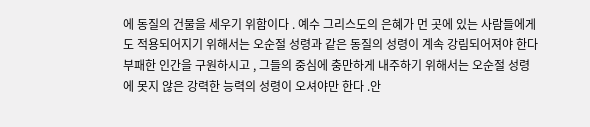에 동질의 건물을 세우기 위함이다 . 예수 그리스도의 은혜가 먼 곳에 있는 사람들에게도 적용되어지기 위해서는 오순절 성령과 같은 동질의 성령이 계속 강림되어져야 한다 부패한 인간을 구원하시고 , 그들의 중심에 충만하게 내주하기 위해서는 오순절 성령에 못지 않은 강력한 능력의 성령이 오셔야만 한다 .안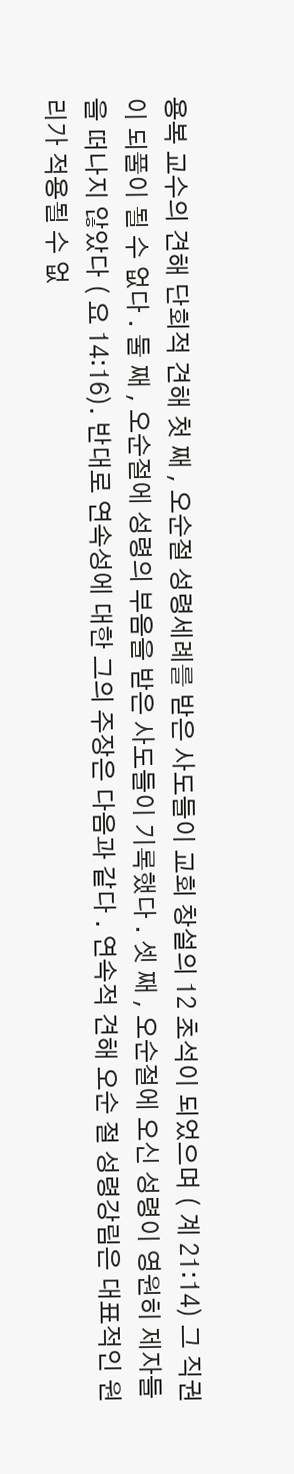용복 교수의 견해 단회적 견해 첫 째 , 오순절 성령세례를 받은 사도들이 교회 창설의 12 초석이 되었으며 ( 계 21:14) 그 직권이 되풀이 될 수 없다 . 둘 째 , 오순절에 성령의 부음을 받은 사도들이 기록했다 . 셋 째 , 오순절에 오신 성령이 영원히 제자들을 떠나지 않았다 ( 요 14:16). 반대로 연속성에 대한 그의 주장은 다음과 같다 . 연속적 견해 오순 절 성령강림은 대표적인 원리가 적용될 수 없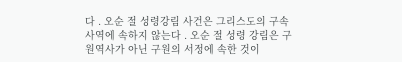다 . 오순 절 성령강림 사건은 그리스도의 구속 사역에 속하지 않는다 . 오순 절 성령 강림은 구원역사가 아닌 구원의 서정에 속한 것이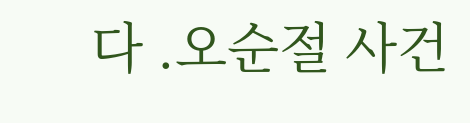다 .오순절 사건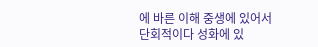에 바른 이해 중생에 있어서 단회적이다 성화에 있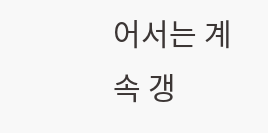어서는 계속 갱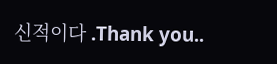신적이다 .Thank you..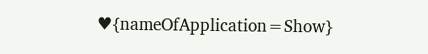♥{nameOfApplication=Show}